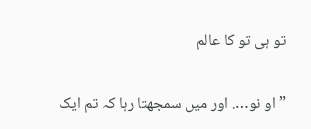تو ہی تو کا عالم

” او نو…. اور میں سمجھتا رہا کہ تم ایک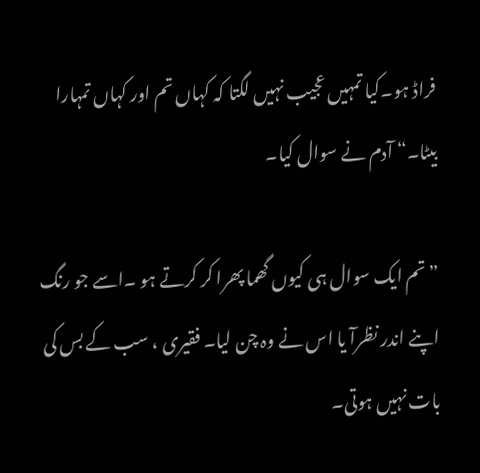فراڈ ہو۔کیا تمہیں عجیب نہیں لگتا کہ کہاں تم اور کہاں تمہارا بیٹا۔“ آدم نے سوال کیا۔

” تم ایک سوال ہی کیوں گھما پھرا کر کرتے ہو ۔اسے جو رنگ اپنے اندر نظرآ یا اس نے وہ چن لیا۔ فقیری ، سب کے بس کی بات نہیں ہوتی۔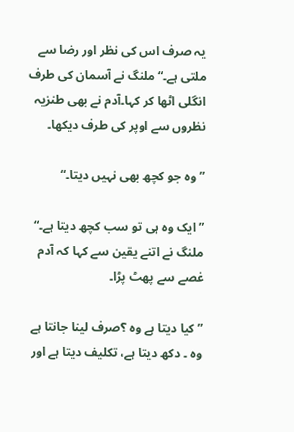یہ صرف اس کی نظر اور رضا سے ملتی ہے۔“ ملنگ نے آسمان کی طرف انگلی اٹھا کر کہا۔آدم نے بھی طنزیہ نظروں سے اوپر کی طرف دیکھا۔

” وہ جو کچھ بھی نہیں دیتا۔“

” ایک وہ ہی تو سب کچھ دیتا ہے۔“ ملنگ نے اتنے یقین سے کہا کہ آدم غصے سے پھٹ پڑا۔

” کیا دیتا ہے وہ ؟صرف لینا جانتا ہے وہ ۔ دکھ دیتا ہے، تکلیف دیتا ہے اور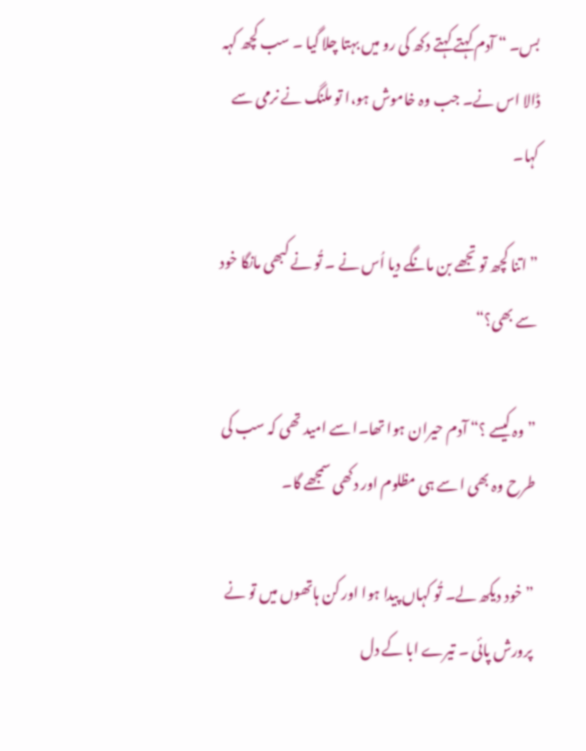بس۔ “ آدم کہتے کہتے دکھ کی رو میں بہتا چلا گیا ۔ سب کچھ کہہ ڈالا اس نے۔ جب وہ خاموش ہو،ا تو ملنگ نے نرمی سے کہا۔

” اتنا کچھ تو تجھے بن مانگے دیا اُس نے ۔ تُو نے کبھی مانگا خود سے بھی؟“

” وہ کیسے ؟“ آدم حیران ہوا تھا۔ا سے امید تھی کہ سب کی طرح وہ بھی ا سے ہی مظلوم اور دکھی سمجھے گا۔

” خود دیکھ لے۔ تُو کہاں پیدا ہوا اور کن ہاتھوں میں تو نے پرورش پائی ۔ تیرے ابا کے دل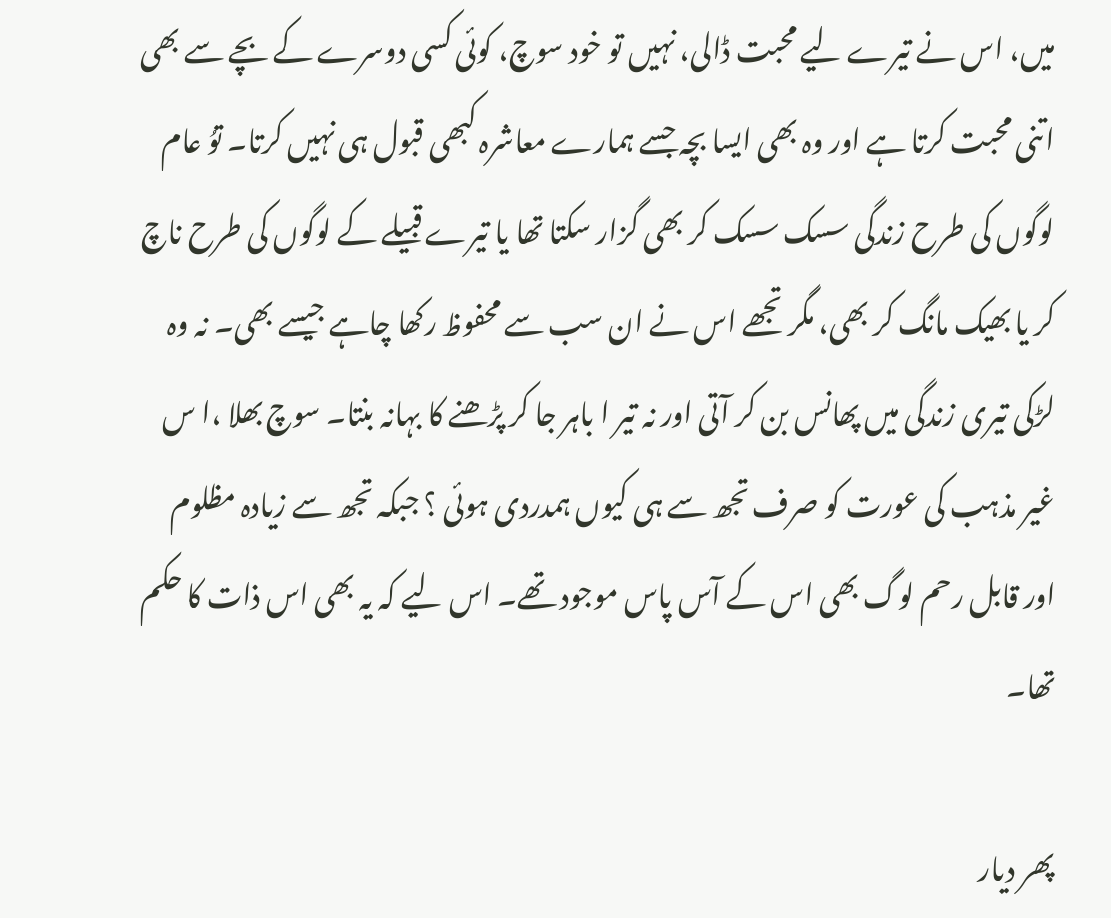میں، اس نے تیرے لیے محبت ڈالی، نہیں تو خود سوچ، کوئی کسی دوسرے کے بچے سے بھی اتنی محبت کرتا ہے اور وہ بھی ایسا بچہ جسے ہمارے معاشرہ کبھی قبول ہی نہیں کرتا۔ توُ عام لوگوں کی طرح زندگی سسک سسک کر بھی گزار سکتا تھا یا تیرے قبیلے کے لوگوں کی طرح ناچ کر یا بھیک مانگ کر بھی، مگر تجھے اس نے ان سب سے محفوظ رکھا چاہے جیسے بھی۔ نہ وہ لڑکی تیری زندگی میں پھانس بن کر آتی اور نہ تیر ا باہر جا کر پڑھنے کا بہانہ بنتا۔ سوچ بھلا ،ا س غیر مذہب کی عورت کو صرف تجھ سے ہی کیوں ہمدردی ہوئی ؟ جبکہ تجھ سے زیادہ مظلوم اور قابل رحم لوگ بھی اس کے آس پاس موجود تھے۔ اس لیے کہ یہ بھی اس ذات کا حکم تھا۔

پھر دیار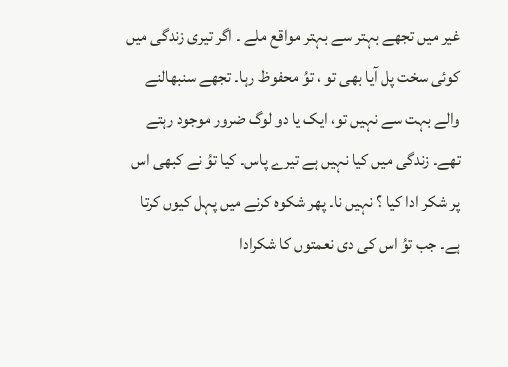غیر میں تجھے بہتر سے بہتر مواقع ملے ۔ اگر تیری زندگی میں کوئی سخت پل آیا بھی تو ، توُ محفوظ رہا۔ تجھے سنبھالنے والے بہت سے نہیں تو، ایک یا دو لوگ ضرور موجود رہتے تھے۔ زندگی میں کیا نہیں ہے تیرے پاس۔ کیا توُ نے کبھی اس پر شکر ادا کیا ؟ نہیں نا۔ پھر شکوہ کرنے میں پہل کیوں کرتا ہے۔ جب توُ اس کی دی نعمتوں کا شکرادا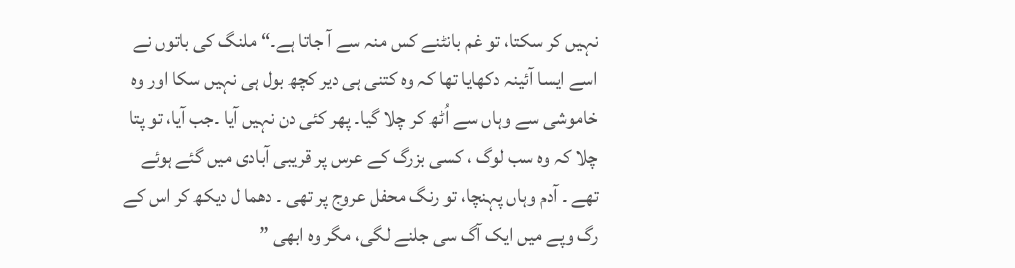نہیں کر سکتا، تو غم بانٹنے کس منہ سے آ جاتا ہے۔“ ملنگ کی باتوں نے اسے ایسا آئینہ دکھایا تھا کہ وہ کتنی ہی دیر کچھ بول ہی نہیں سکا اور وہ خاموشی سے وہاں سے اُٹھ کر چلا گیا۔ پھر کئی دن نہیں آیا ۔جب آیا، تو پتا چلا کہ وہ سب لوگ ، کسی بزرگ کے عرس پر قریبی آبادی میں گئے ہوئے تھے ۔ آدم وہاں پہنچا، تو رنگ محفل عروج پر تھی ۔ دھما ل دیکھ کر اس کے رگ وپے میں ایک آگ سی جلنے لگی، مگر وہ ابھی ”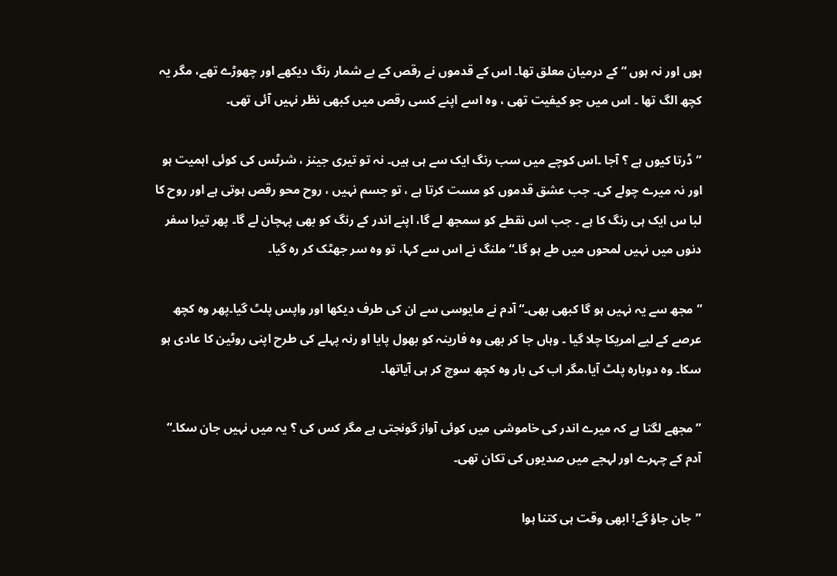ہوں اور نہ ہوں “ کے درمیان معلق تھا۔ اس کے قدموں نے رقص کے بے شمار رنگ دیکھے اور چھوڑے تھے، مگر یہ کچھ الگ تھا ۔ اس میں جو کیفیت تھی ، وہ اسے اپنے کسی رقص میں کبھی نظر نہیں آئی تھی۔

”ڈرتا کیوں ہے ؟ آجا ۔اس کوچے میں سب رنگ ایک سے ہی ہیں۔ نہ تو تیری جینز ، شرٹس کی کوئی اہمیت ہو اور نہ میرے چولے کی۔ جب عشق قدموں کو مست کرتا ہے ، تو جسم نہیں ، روح محو رقص ہوتی ہے اور روح کا لبا س ایک ہی رنگ کا ہے ۔ جب اس نقطے کو سمجھ لے گا، اپنے اندر کے رنگ کو بھی پہچان لے گا۔ پھر تیرا سفر دنوں میں نہیں لمحوں میں طے ہو گا۔“ملنگ نے اس سے کہا، تو وہ سر جھٹک کر رہ گیا۔

” مجھ سے یہ نہیں ہو گا کبھی بھی۔“ آدم نے مایوسی سے ان کی طرف دیکھا اور واپس پلٹ گیا۔پھر وہ کچھ عرصے کے لیے امریکا چلا گیا ۔ وہاں جا کر بھی وہ فارینہ کو بھول پایا او رنہ پہلے کی طرح اپنی روٹین کا عادی ہو سکا۔ وہ دوبارہ پلٹ آیا،مگر اب کی بار وہ کچھ سوچ کر ہی آیاتھا۔

” مجھے لگتا ہے کہ میرے اندر کی خاموشی میں کوئی آواز گونجتی ہے مگر کس کی ؟ یہ میں نہیں جان سکا۔“ آدم کے چہرے اور لہجے میں صدیوں کی تکان تھی۔

”جان جاؤ گے! ابھی وقت ہی کتنا ہوا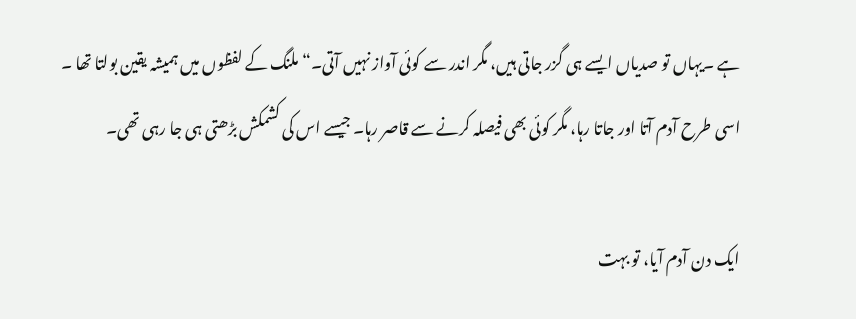ہے ۔یہاں تو صدیاں ایسے ہی گزر جاتی ہیں، مگر اندر سے کوئی آواز نہیں آتی۔“ ملنگ کے لفظوں میں ہمیشہ یقین بولتا تھا ۔ اسی طرح آدم آتا اور جاتا رہا، مگر کوئی بھی فیصلہ کرنے سے قاصر رہا۔ جیسے اس کی کشمکش بڑھتی ہی جا رہی تھی۔

ایک دن آدم آیا، تو بہت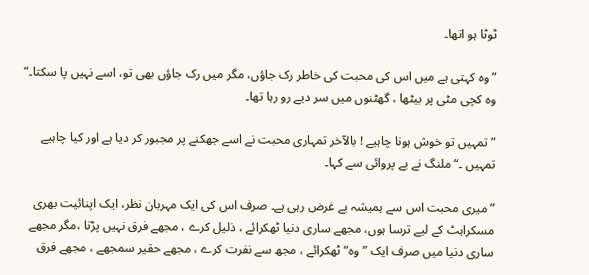ٹوٹا ہو اتھا۔

”وہ کہتی ہے میں اس کی محبت کی خاطر رک جاؤں، مگر میں رک جاؤں بھی تو، اسے نہیں پا سکتا۔“ وہ کچی مٹی پر بیٹھا ، گھٹنوں میں سر دیے رو رہا تھا۔

” تمہیں تو خوش ہونا چاہیے ! بالآخر تمہاری محبت نے اسے جھکنے پر مجبور کر دیا ہے اور کیا چاہیے تمہیں ۔“ ملنگ نے بے پروائی سے کہا۔

” میری محبت اس سے ہمیشہ بے غرض رہی ہے۔ صرف اس کی ایک مہربان نظر، ایک اپنائیت بھری مسکراہٹ کے لیے ترسا ہوں، مجھے ساری دنیا ٹھکرائے ، ذلیل کرے ، مجھے فرق نہیں پڑتا ،مگر مجھے ساری دنیا میں صرف ایک ” وہ“ ٹھکرائے ، مجھ سے نفرت کرے ، مجھے حقیر سمجھے ، مجھے فرق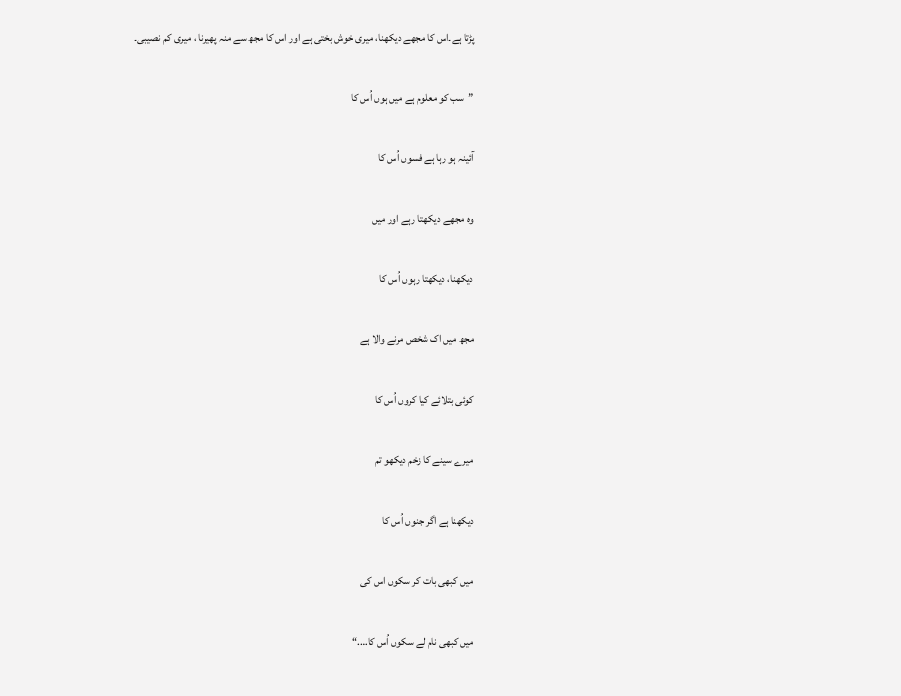پڑتا ہے۔اس کا مجھے دیکھنا، میری خوش بختی ہے اور اس کا مجھ سے منہ پھیرنا ، میری کم نصیبی۔

”سب کو معلوم ہے میں ہوں اُس کا

آئینہ ہو رہا ہے فسوں اُس کا

وہ مجھے دیکھتا رہے اور میں

دیکھنا، دیکھتا رہوں اُس کا

مجھ میں اک شخص مرنے والا ہے

کوئی بتلائے کیا کروں اُس کا

میرے سینے کا زخم دیکھو تم

دیکھنا ہے اگر جنوں اُس کا

میں کبھی بات کر سکوں اس کی

میں کبھی نام لے سکوں اُس کا….“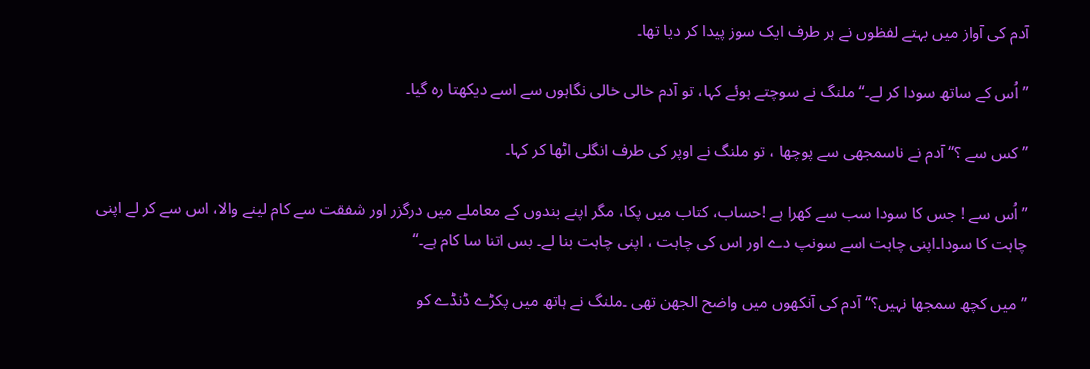آدم کی آواز میں بہتے لفظوں نے ہر طرف ایک سوز پیدا کر دیا تھا۔

” اُس کے ساتھ سودا کر لے۔“ ملنگ نے سوچتے ہوئے کہا، تو آدم خالی خالی نگاہوں سے اسے دیکھتا رہ گیا۔

” کس سے ؟“ آدم نے ناسمجھی سے پوچھا ، تو ملنگ نے اوپر کی طرف انگلی اٹھا کر کہا۔

” اُس سے ! جس کا سودا سب سے کھرا ہے !حساب، کتاب میں پکا، مگر اپنے بندوں کے معاملے میں درگزر اور شفقت سے کام لینے والا، اس سے کر لے اپنی چاہت کا سودا۔اپنی چاہت اسے سونپ دے اور اس کی چاہت ، اپنی چاہت بنا لے۔ بس اتنا سا کام ہے۔“

”میں کچھ سمجھا نہیں؟“ آدم کی آنکھوں میں واضح الجھن تھی ۔ملنگ نے ہاتھ میں پکڑے ڈنڈے کو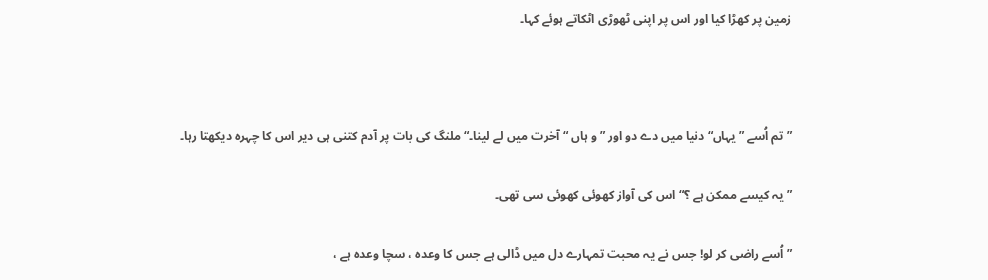زمین پر کھڑا کیا اور اس پر اپنی ٹھوڑی اٹکاتے ہوئے کہا۔



” تم اُسے ”یہاں“ دنیا میں دے دو اور ” و ہاں “ آخرت میں لے لینا۔“ ملنگ کی بات پر آدم کتنی ہی دیر اس کا چہرہ دیکھتا رہا۔

” یہ کیسے ممکن ہے ؟“اس کی آواز کھوئی کھوئی سی تھی۔

” اُسے راضی کر لو! جس نے یہ محبت تمہارے دل میں ڈالی ہے جس کا وعدہ ، سچا وعدہ ہے ،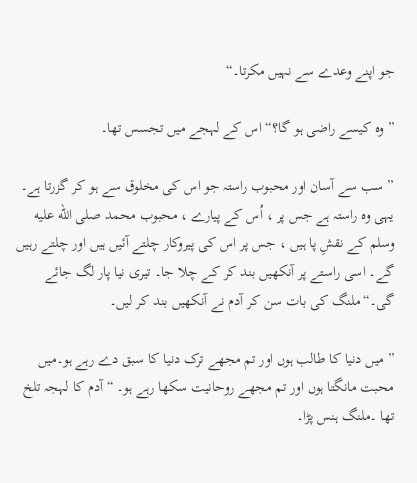جو اپنے وعدے سے نہیں مکرتا۔“

” وہ کیسے راضی ہو گا؟“ اس کے لہجے میں تجسس تھا۔

” سب سے آسان اور محبوب راستہ جو اس کی مخلوق سے ہو کر گزرتا ہے۔ یہی وہ راستہ ہے جس پر ، اُس کے پیارے ، محبوب محمد صلى الله عليه وسلم کے نقشِ پا ہیں ، جس پر اس کی پیروکار چلتے آئیں ہیں اور چلتے رہیں گے۔ اسی راستے پر آنکھیں بند کر کے چلا جا۔ تیری نیا پار لگ جائے گی۔“ملنگ کی بات سن کر آدم نے آنکھیں بند کر لیں۔

” میں دنیا کا طالب ہوں اور تم مجھے ترک دنیا کا سبق دے رہے ہو۔میں محبت مانگتا ہوں اور تم مجھے روحانیت سکھا رہے ہو۔ “ آدم کا لہجہ تلخ تھا ۔ملنگ ہنس پڑا۔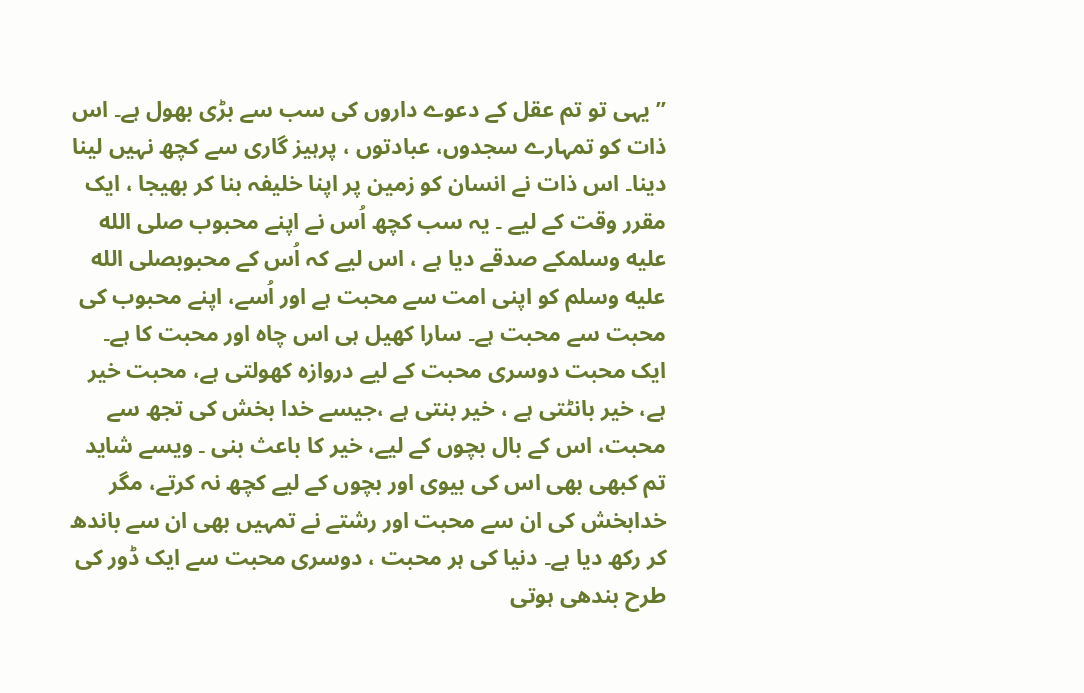” یہی تو تم عقل کے دعوے داروں کی سب سے بڑی بھول ہے۔ اس ذات کو تمہارے سجدوں، عبادتوں ، پرہیز گاری سے کچھ نہیں لینا دینا۔ اس ذات نے انسان کو زمین پر اپنا خلیفہ بنا کر بھیجا ، ایک مقرر وقت کے لیے ۔ یہ سب کچھ اُس نے اپنے محبوب صلى الله عليه وسلمکے صدقے دیا ہے ، اس لیے کہ اُس کے محبوبصلى الله عليه وسلم کو اپنی امت سے محبت ہے اور اُسے، اپنے محبوب کی محبت سے محبت ہے۔ سارا کھیل ہی اس چاہ اور محبت کا ہے۔ ایک محبت دوسری محبت کے لیے دروازہ کھولتی ہے، محبت خیر ہے، خیر بانٹتی ہے ، خیر بنتی ہے ،جیسے خدا بخش کی تجھ سے محبت، اس کے بال بچوں کے لیے، خیر کا باعث بنی ۔ ویسے شاید تم کبھی بھی اس کی بیوی اور بچوں کے لیے کچھ نہ کرتے، مگر خدابخش کی ان سے محبت اور رشتے نے تمہیں بھی ان سے باندھ کر رکھ دیا ہے۔ دنیا کی ہر محبت ، دوسری محبت سے ایک ڈور کی طرح بندھی ہوتی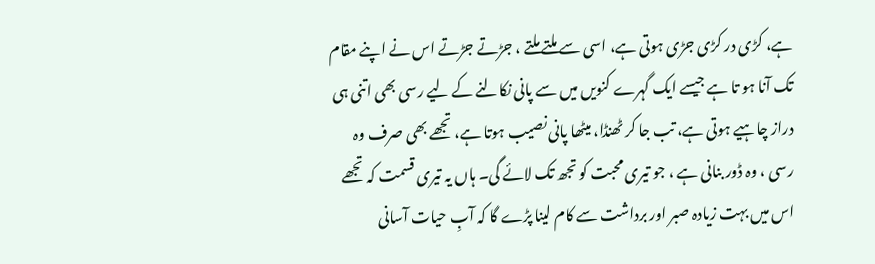ہے، کڑی در کڑی جڑی ہوتی ہے، اسی سے ملتے ملتے ، جڑتے جڑتے اس نے اپنے مقام تک آنا ہو تا ہے جیسے ایک گہرے کنویں میں سے پانی نکالنے کے لیے رسی بھی اتنی ہی دراز چاہیے ہوتی ہے، تب جا کر ٹھنڈا، میٹھا پانی نصیب ہوتا ہے، تجھے بھی صرف وہ رسی ، وہ ڈور بنانی ہے ، جو تیری محبت کو تجھ تک لائے گی۔ ہاں یہ تیری قسمت کہ تجھے اس میں بہت زیادہ صبر اور برداشت سے کام لینا پڑے گا کہ آبِ حیات آسانی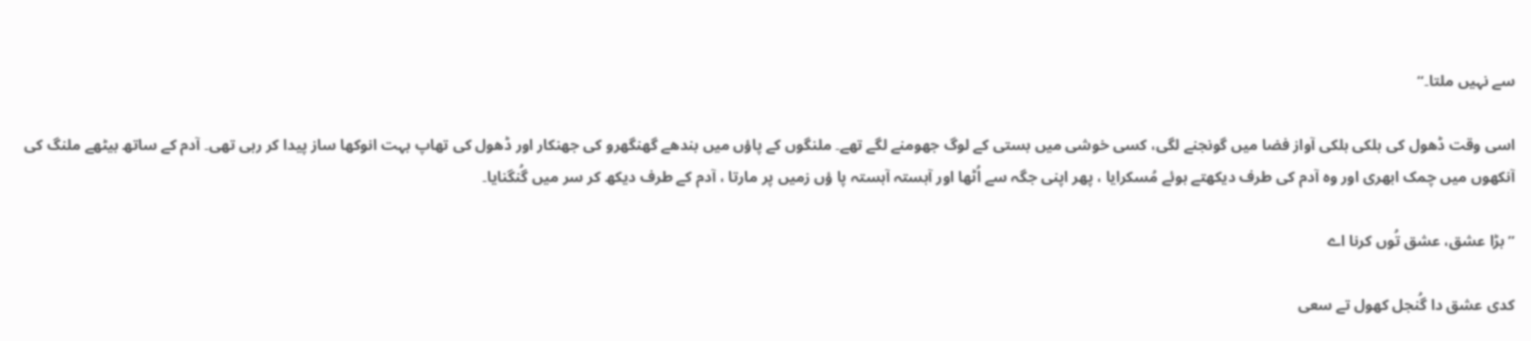سے نہیں ملتا۔“

اسی وقت ڈھول کی ہلکی ہلکی آواز فضا میں گونجنے لگی، کسی خوشی میں بستی کے لوگ جھومنے لگے تھے۔ ملنگوں کے پاؤں میں بندھے گھنگھرو کی جھنکار اور ڈھول کی تھاپ بہت انوکھا ساز پیدا کر رہی تھی۔ آدم کے ساتھ بیٹھے ملنگ کی آنکھوں میں چمک ابھری اور وہ آدم کی طرف دیکھتے ہوئے مُسکرایا ، پھر اپنی جگہ سے اُٹھا اور آہستہ آہستہ پا ؤں زمیں پر مارتا ، آدم کے طرف دیکھ کر سر میں گُنگنایا۔

”بڑا عشق، عشق تُوں کرنا اے

کدی عشق دا گُنجل کھول تے سعی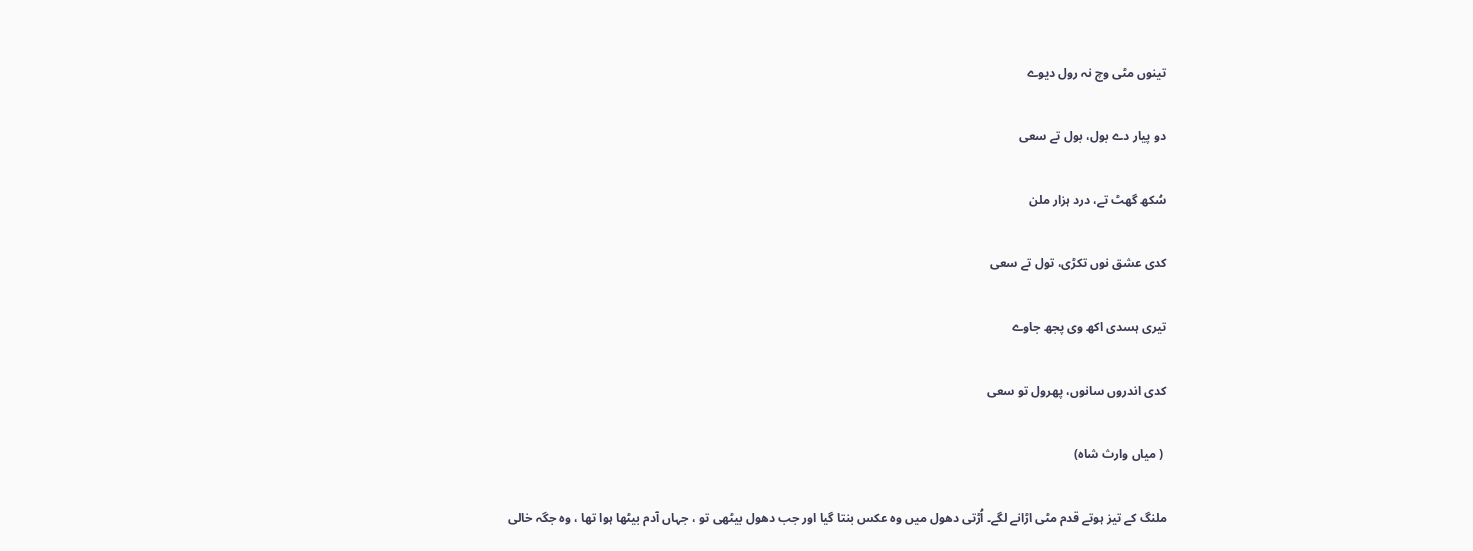تینوں مٹی وچ نہ رول دیوے

دو پیار دے بول، بول تے سعی

سُکھ گھٹ تے، درد ہزار ملن

کدی عشق نوں تکڑی، تول تے سعی

تیری ہسدی اکھ وی پجھ جاوے

کدی اندروں سانوں، پھرول تو سعی

 ( میاں وارث شاہ)

ملنگ کے تیز ہوتے قدم مٹی اڑانے لگے۔ اُڑتی دھول میں وہ عکس بنتا گیا اور جب دھول بیٹھی تو ، جہاں آدم بیٹھا ہوا تھا ، وہ جگہ خالی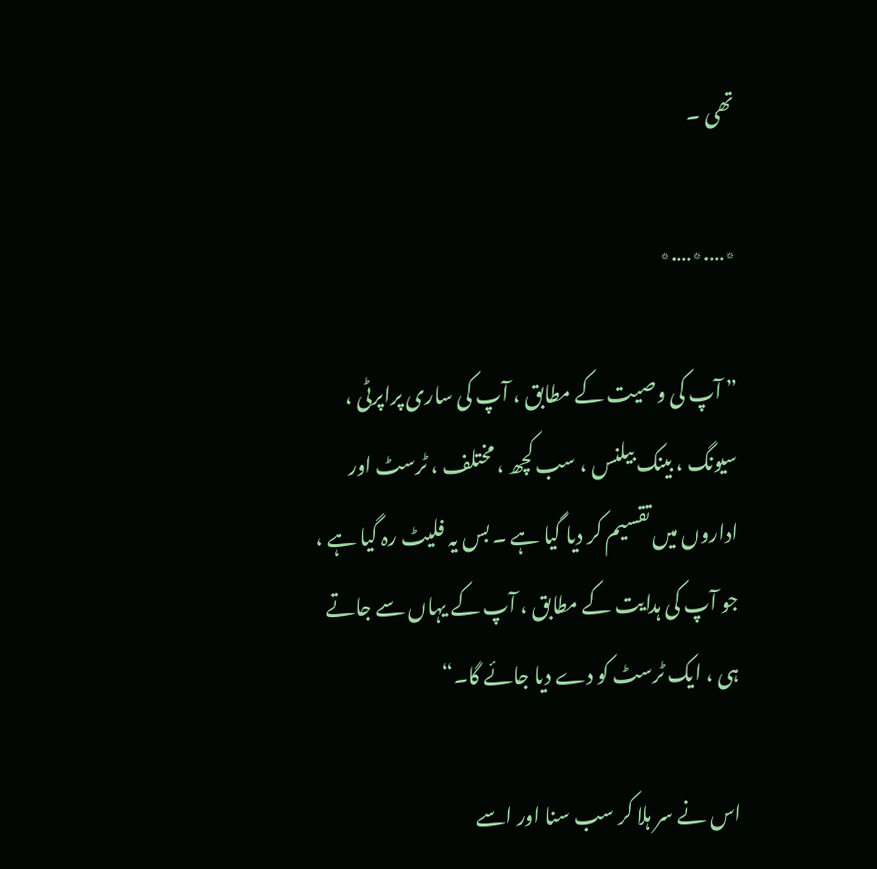تھی ۔

٭….٭….٭

” آپ کی وصیت کے مطابق ، آپ کی ساری پراپرٹی ، سیونگ ، بینک بیلنس ، سب کچھ ، مختلف ، ٹرسٹ اور اداروں میں تقسیم کر دیا گیا ہے ۔ بس یہ فلیٹ رہ گیا ہے ، جو آپ کی ہدایت کے مطابق ، آپ کے یہاں سے جاتے ہی ، ایک ٹرسٹ کو دے دیا جائے گا۔“

اس نے سر ہلا کر سب سنا اور اسے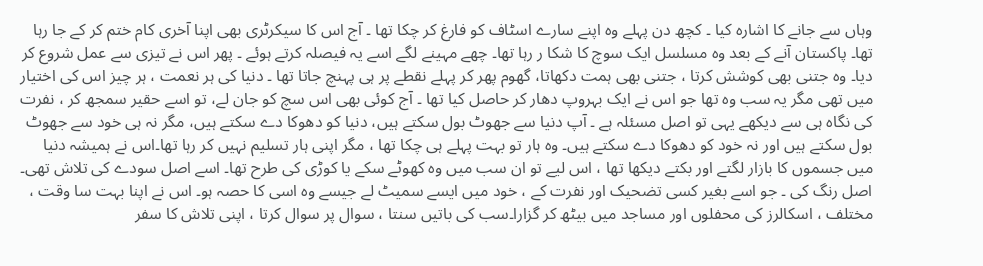وہاں سے جانے کا اشارہ کیا ۔ کچھ دن پہلے وہ اپنے سارے اسٹاف کو فارغ کر چکا تھا ۔ آج اس کا سیکرٹری بھی اپنا آخری کام ختم کر کے جا رہا تھا۔ پاکستان آنے کے بعد وہ مسلسل ایک سوچ کا شکا ر رہا تھا۔ چھے مہینے لگے اسے یہ فیصلہ کرتے ہوئے ۔ پھر اس نے تیزی سے عمل شروع کر دیا۔ وہ جتنی بھی کوشش کرتا ، جتنی بھی ہمت دکھاتا، گھوم پھر کر پہلے نقطے پر ہی پہنچ جاتا تھا ۔ دنیا کی ہر نعمت ، ہر چیز اس کی اختیار میں تھی مگر یہ سب وہ تھا جو اس نے ایک بہروپ دھار کر حاصل کیا تھا ۔ آج کوئی بھی اس سچ کو جان لے، تو اسے حقیر سمجھ کر ، نفرت کی نگاہ ہی سے دیکھے یہی تو اصل مسئلہ ہے ۔ آپ دنیا سے جھوٹ بول سکتے ہیں، دنیا کو دھوکا دے سکتے ہیں، مگر نہ ہی خود سے جھوٹ بول سکتے ہیں اور نہ خود کو دھوکا دے سکتے ہیں۔ وہ ہار تو بہت پہلے ہی چکا تھا ، مگر اپنی ہار تسلیم نہیں کر رہا تھا۔اس نے ہمیشہ دنیا میں جسموں کا بازار لگتے اور بکتے دیکھا تھا ، اس لیے تو ان سب میں وہ کھوٹے سکے یا کوڑی کی طرح تھا۔ اسے اصل سودے کی تلاش تھی۔ اصل رنگ کی ۔ جو اسے بغیر کسی تضحیک اور نفرت کے ، خود میں ایسے سمیٹ لے جیسے وہ اسی کا حصہ ہو۔ اس نے اپنا بہت سا وقت ، مختلف ، اسکالرز کی محفلوں اور مساجد میں بیٹھ کر گزارا۔سب کی باتیں سنتا ، سوال پر سوال کرتا ، اپنی تلاش کا سفر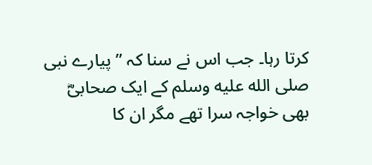کرتا رہا۔ جب اس نے سنا کہ ”پیارے نبی صلى الله عليه وسلم کے ایک صحابیؓ بھی خواجہ سرا تھے مگر ان کا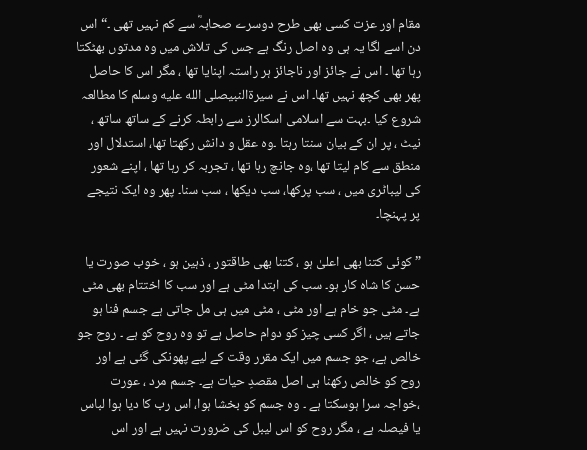مقام اور عزت کسی بھی طرح دوسرے صحابہؓ سے کم نہیں تھی ۔“ اس دن اسے لگا یہ ہی وہ اصل رنگ ہے جس کی تلاش میں وہ مدتوں بھٹکتا رہا تھا ۔ اس نے جائز اور ناجائز ہر راستہ اپنایا تھا ، مگر اس کا حاصل پھر بھی کچھ نہیں تھا۔ اس نے سیرةالنبیصلى الله عليه وسلم کا مطالعہ شروع کیا ۔بہت سے اسلامی اسکالرز سے رابطہ کرنے کے ساتھ ساتھ ، نیٹ ، پر ان کے بیان سنتا رہتا ۔وہ عقل و دانش رکھتا تھا، استدلال اور منطق سے کام لیتا تھا ،وہ جانچ رہا تھا ، تجربہ کر رہا تھا ، اپنے شعور کی لیباٹری میں ، سب پرکھا، سب دیکھا ، سب سنا۔ پھر وہ ایک نتیجے پر پہنچا۔

” کوئی کتنا بھی اعلیٰ ہو ، کتنا بھی طاقتور ، ذہین ہو ، خوب صورت یا حسن کا شاہ کار ہو۔ سب کی ابتدا مٹی ہے اور سب کا اختتام بھی مٹی ہے۔ مٹی جو خام ہے اور مٹی ، مٹی میں ہی مل جاتی ہے جسم فنا ہو جاتے ہیں ، اگر کسی چیز کو دوام حاصل ہے تو وہ روح کو ہے ۔ روح جو خالص ہے، جو جسم میں ایک مقرر وقت کے لیے پھونکی گئی ہے اور روح کو خالص رکھنا ہی اصل مقصدِ حیات ہے۔ جسم مرد ، عورت ،خواجہ سرا ہوسکتا ہے ۔ وہ جسم کو بخشا ہوا، اس رب کا دیا ہوا لباس یا فیصلہ ہے ، مگر روح کو اس لیبل کی ضرورت نہیں ہے اور اس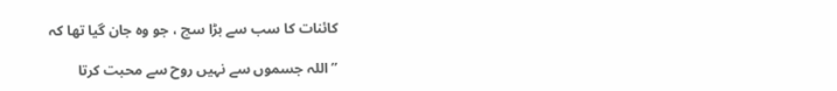کائنات کا سب سے بڑا سچ ، جو وہ جان گیا تھا کہ

” اللہ جسموں سے نہیں روح سے محبت کرتا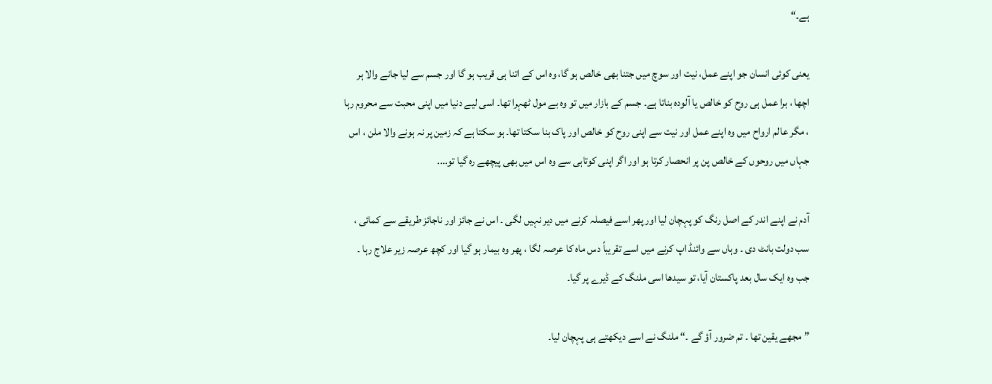ہے۔“

یعنی کوئی انسان جو اپنے عمل، نیت اور سوچ میں جتنا بھی خالص ہو گا، وہ اس کے اتنا ہی قریب ہو گا اور جسم سے لیا جانے والا ہر اچھا ، برا عمل ہی روح کو خالص یا آلودہ بناتا ہے۔ جسم کے بازار میں تو وہ بے مول ٹھہرا تھا۔ اسی لیے دنیا میں اپنی محبت سے محروم رہا ، مگر عالم ارواح میں وہ اپنے عمل اور نیت سے اپنی روح کو خالص اور پاک بنا سکتا تھا۔ ہو سکتا ہے کہ زمین پر نہ ہونے والا ملن ، اس جہاں میں روحوں کے خالص پن پر انحصار کرتا ہو اور اگر اپنی کوتاہی سے وہ اس میں بھی پیچھے رہ گیا تو….

آدم نے اپنے اندر کے اصل رنگ کو پہچان لیا اور پھر اسے فیصلہ کرنے میں دیر نہیں لگی ۔ اس نے جائز اور ناجائز طریقے سے کمائی ، سب دولت بانٹ دی ۔ وہاں سے وائنڈ اپ کرنے میں اسے تقریباً دس ماہ کا عرصہ لگا ، پھر وہ بیمار ہو گیا اور کچھ عرصہ زیر علاج رہا ۔ جب وہ ایک سال بعد پاکستان آیا، تو سیدھا اسی ملنگ کے ڈیرے پر گیا۔

” مجھے یقین تھا ۔ تم ضرور آؤ گے ۔“ ملنگ نے اسے دیکھتے ہی پہچان لیا۔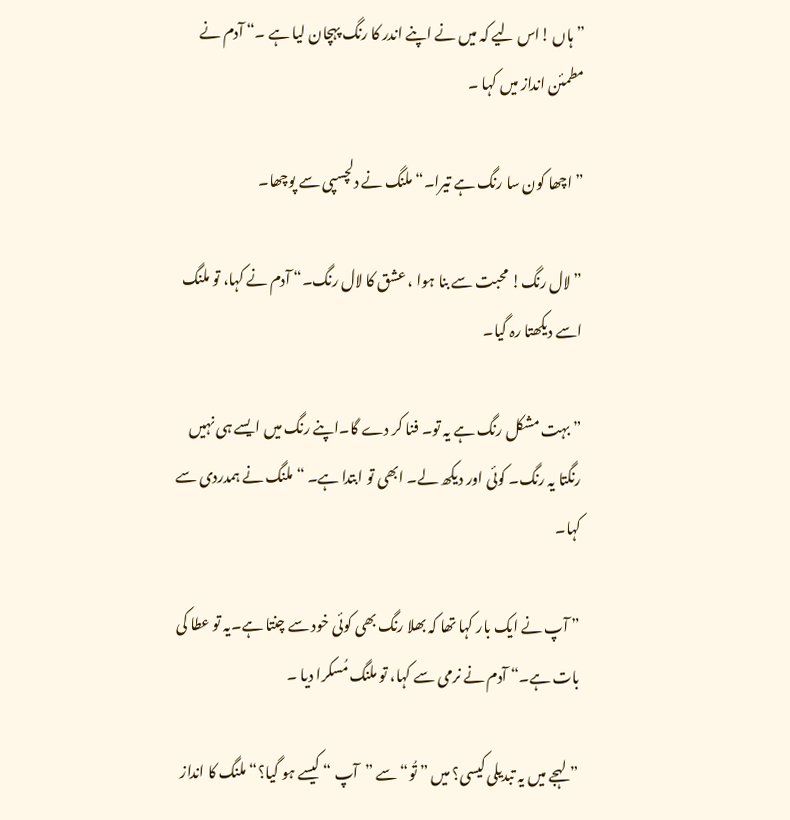” ہاں !اس لیے کہ میں نے اپنے اندر کا رنگ پہچان لیا ہے ۔“ آدم نے مطمئن انداز میں کہا ۔

” اچھا کون سا رنگ ہے تیرا۔“ ملنگ نے دلچسپی سے پوچھا۔

” لال رنگ! محبت سے بنا ہوا ، عشق کا لال رنگ۔“ آدم نے کہا، تو ملنگ اسے دیکھتا رہ گیا۔

” بہت مشکل رنگ ہے یہ تو۔ فنا کر دے گا۔اپنے رنگ میں ایسے ہی نہیں رنگتا یہ رنگ۔ کوئی اور دیکھ لے۔ ابھی تو ابتدا ہے۔ “ ملنگ نے ہمدردی سے کہا۔

” آپ نے ایک بار کہا تھا کہ بھلا رنگ بھی کوئی خود سے چنتا ہے۔یہ تو عطا کی بات ہے۔“ آدم نے نرمی سے کہا، تو ملنگ مُسکرا دیا ۔

” لہجے میں یہ تبدیلی کیسی؟ میں ” تُو“ سے ”آپ “ کیسے ہو گیا؟“ ملنگ کا انداز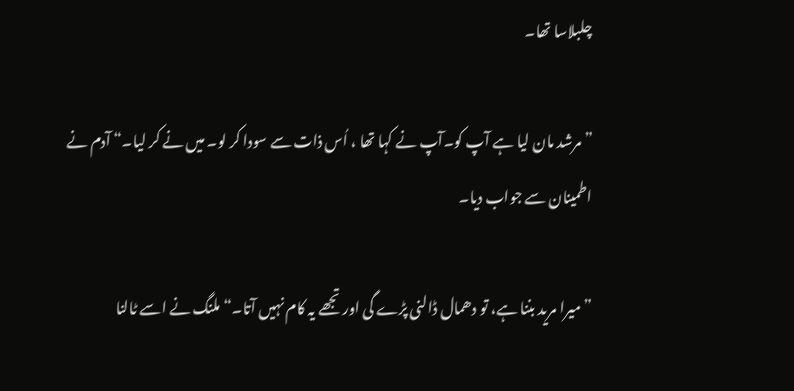چلبلاسا تھا۔

” مرشد مان لیا ہے آپ کو۔آپ نے کہا تھا ، اُس ذات سے سودا کر لو۔ میں نے کر لیا۔“ آدم نے اطمینان سے جواب دیا۔

” میرا مرید بننا ہے، تو دھمال ڈالنی پڑے گی اور تجھے یہ کام نہیں آتا۔“ ملنگ نے اسے ٹالنا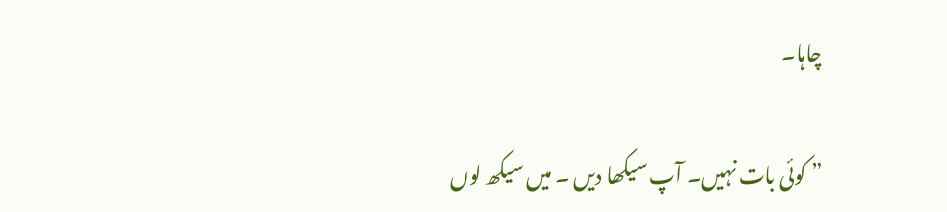چاہا۔

” کوئی بات نہیں۔ آپ سیکھا دیں ۔ میں سیکھ لوں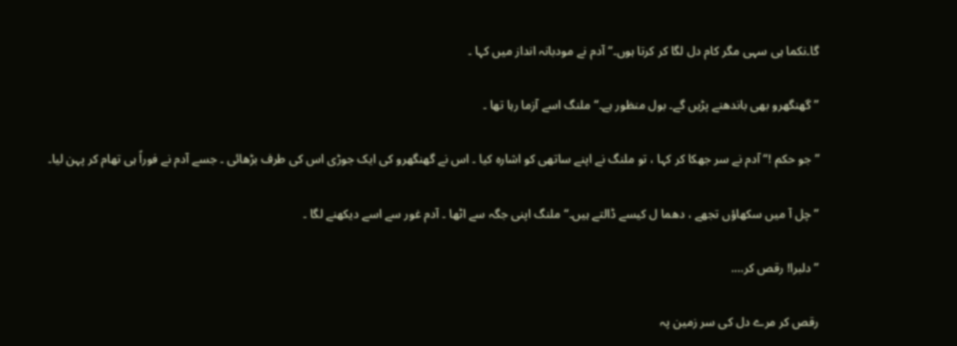گا۔نکما ہی سہی مگر کام دل لگا کر کرتا ہوں۔“ آدم نے مودبانہ انداز میں کہا ۔

” گھنگھرو بھی باندھنے پڑیں گے۔ بول منظور ہے۔“ ملنگ اسے آزما رہا تھا ۔

” جو حکم !“ آدم نے سر جھکا کر کہا ، تو ملنگ نے اپنے ساتھی کو اشارہ کیا ۔ اس نے گھنگھرو کی ایک جوڑی اس کی طرف بڑھائی ۔ جسے آدم نے فوراً ہی تھام کر پہن لیا۔

” چل آ میں سکھاؤں تجھے ، دھما ل کیسے ڈالتے ہیں۔“ ملنگ اپنی جگہ سے اٹھا ۔ آدم غور سے اسے دیکھنے لگا ۔

” دلبرا! رقص کر….

رقص کر مرے دل کی سر زمین پہ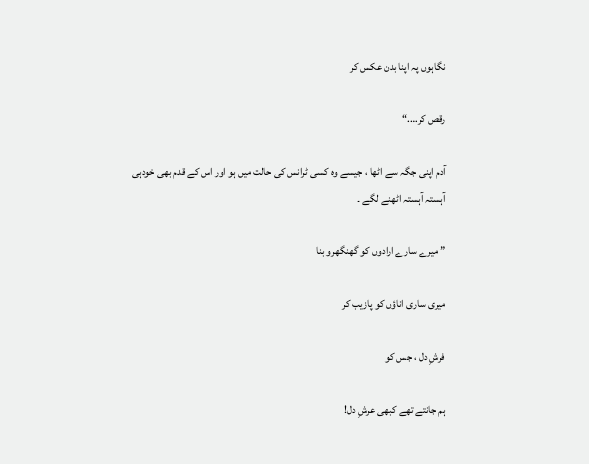نگاہوں پہ اپنا بدن عکس کر

رقص کر….“

آدم اپنی جگہ سے اٹھا ، جیسے وہ کسی ٹرانس کی حالت میں ہو اور اس کے قدم بھی خودہی آہستہ آہستہ اٹھنے لگے ۔

” میرے سارے ارادوں کو گھنگھرو بنا

میری ساری اناؤں کو پازیب کر

فرشِ دل ، جس کو

ہم جانتے تھے کبھی عرشِ دل!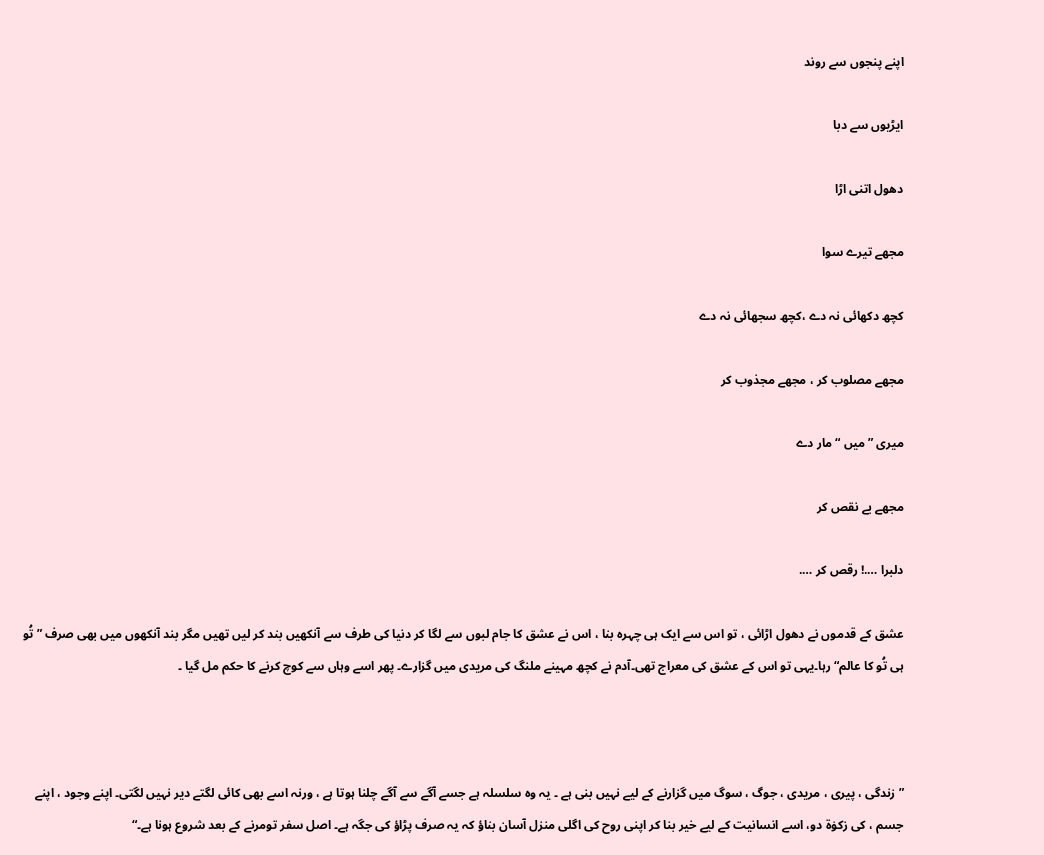اپنے پنجوں سے روند

ایڑیوں سے دبا

دھول اتنی اڑا

مجھے تیرے سوا

کچھ دکھائی نہ دے ،کچھ سجھائی نہ دے

مجھے مصلوب کر ، مجھے مجذوب کر

میری ” میں “ مار دے

مجھے بے نقص کر

دلبرا ….! رقص کر ….

عشق کے قدموں نے دھول اڑائی ، تو اس سے ایک ہی چہرہ بنا ، اس نے عشق کا جام لبوں سے لگا کر دنیا کی طرف سے آنکھیں بند کر لیں تھیں مگر بند آنکھوں میں بھی صرف ” تُو ہی تُو کا عالم“ رہا۔یہی تو اس کے عشق کی معراج تھی۔آدم نے کچھ مہینے ملنگ کی مریدی میں گزارے۔ پھر اسے وہاں سے کوچ کرنے کا حکم مل گیا ۔



” زندگی ، پیری ، مریدی ، جوگ ، سوگ میں گزارنے کے لیے نہیں بنی ہے ۔ یہ وہ سلسلہ ہے جسے آگے سے آگے چلنا ہوتا ہے ، ورنہ اسے بھی کائی لگتے دیر نہیں لگتی۔ اپنے وجود ، اپنے جسم ، کی زکوٰة دو، اسے انسانیت کے لیے خیر بنا کر اپنی روح کی اگلی منزل آسان بناؤ کہ یہ صرف پڑاؤ کی جگہ ہے۔ اصل سفر تومرنے کے بعد شروع ہونا ہے۔“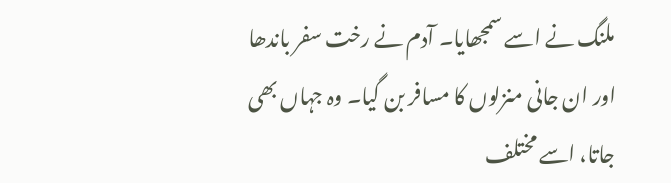ملنگ نے اسے سمجھایا۔ آدم نے رخت سفر باندھا اور ان جانی منزلوں کا مسافر بن گیا۔ وہ جہاں بھی جاتا، اسے مختلف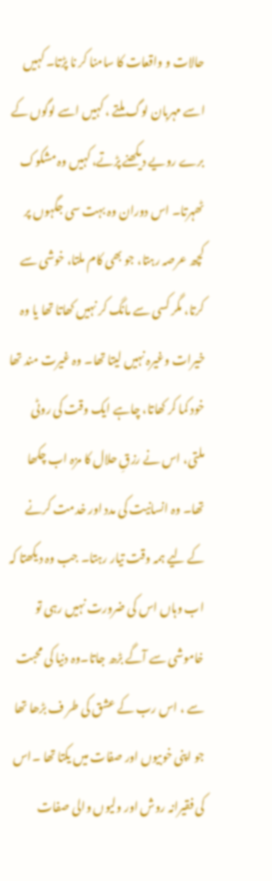حالات و واقعات کا سامنا کر نا پڑتا۔ کہیں اسے مہربان لوگ ملتے ، کہیں اسے لوگوں کے برے رویے دیکھنے پڑتے، کہیں وہ مشکوک ٹھہرتا۔ اس دوران وہ بہت سی جگہوں پر کچھ عرصہ رہتا، جو بھی کام ملتا، خوشی سے کرتا، مگر کسی سے مانگ کر نہیں کھاتا تھا یا وہ خیرات وغیرہ نہیں لیتا تھا۔ وہ غیرت مند تھا خود کما کر کھاتا، چاہے ایک وقت کی روٹی ملتی، اس نے رزقِ حلال کا مزہ اب چکھا تھا۔ وہ انسانیت کی مدد اور خدمت کرنے کے لیے ہمہ وقت تیار رہتا۔ جب وہ دیکھتا کہ اب وہاں اس کی ضرورت نہیں رہی تو خاموشی سے آگے بڑھ جاتا۔وہ دنیا کی محبت سے ، اس رب کے عشق کی طر ف بڑھا تھا جو اپنی خوبیوں اور صفات میں یکتا تھا ۔اس کی فقیرانہ روش اور ولیوں والی صفات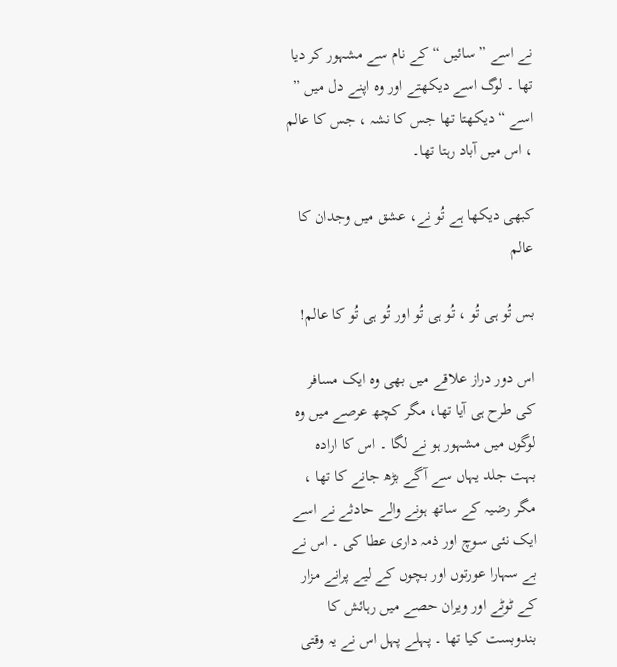نے اسے ” سائیں “ کے نام سے مشہور کر دیا تھا ۔ لوگ اسے دیکھتے اور وہ اپنے دل میں ” اسے “ دیکھتا تھا جس کا نشہ ، جس کا عالم ، اس میں آباد رہتا تھا۔

کبھی دیکھا ہے تُو نے، عشق میں وجدان کا عالم

بس تُو ہی تُو ، تُو ہی تُو اور تُو ہی تُو کا عالم!

اس دور دراز علاقے میں بھی وہ ایک مسافر کی طرح ہی آیا تھا، مگر کچھ عرصے میں وہ لوگوں میں مشہور ہو نے لگا ۔ اس کا ارادہ بہت جلد یہاں سے آگے بڑھ جانے کا تھا ، مگر رضیہ کے ساتھ ہونے والے حادثے نے اسے ایک نئی سوچ اور ذمہ داری عطا کی ۔ اس نے بے سہارا عورتوں اور بچوں کے لیے پرانے مزار کے ٹوٹے اور ویران حصے میں رہائش کا بندوبست کیا تھا ۔ پہلے پہل اس نے یہ وقتی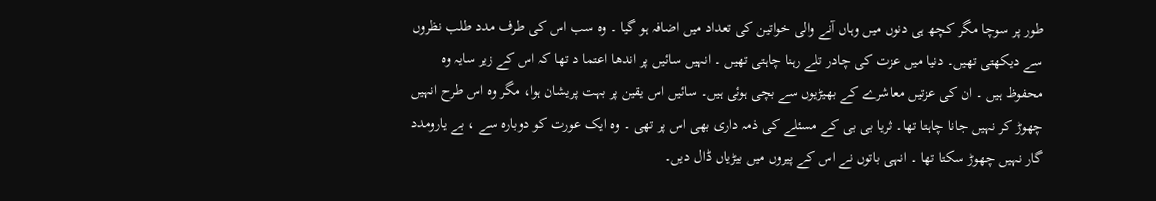طور پر سوچا مگر کچھ ہی دنوں میں وہاں آنے والی خواتین کی تعداد میں اضافہ ہو گیا ۔ وہ سب اس کی طرف مدد طلب نظروں سے دیکھتی تھیں۔ دنیا میں عزت کی چادر تلے رہنا چاہتی تھیں ۔ انہیں سائیں پر اندھا اعتما د تھا کہ اس کے زیر سایہ وہ محفوظ ہیں ۔ ان کی عزتیں معاشرے کے بھیڑیوں سے بچی ہوئی ہیں۔ سائیں اس یقین پر بہت پریشان ہوا، مگر وہ اس طرح انہیں چھوڑ کر نہیں جانا چاہتا تھا۔ ثریا بی بی کے مسئلے کی ذمہ داری بھی اس پر تھی ۔ وہ ایک عورت کو دوبارہ سے ، بے یارومدد گار نہیں چھوڑ سکتا تھا ۔ انہی باتوں نے اس کے پیروں میں بیڑیاں ڈال دیں۔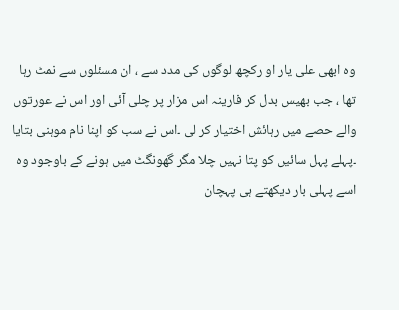وہ ابھی علی یار او رکچھ لوگوں کی مدد سے ، ان مسئلوں سے نمٹ رہا تھا ، جب بھیس بدل کر فارینہ اس مزار پر چلی آئی اور اس نے عورتوں والے حصے میں رہائش اختیار کر لی ۔اس نے سب کو اپنا نام موہنی بتایا ۔پہلے پہل سائیں کو پتا نہیں چلا مگر گھونگٹ میں ہونے کے باوجود وہ اسے پہلی بار دیکھتے ہی پہچان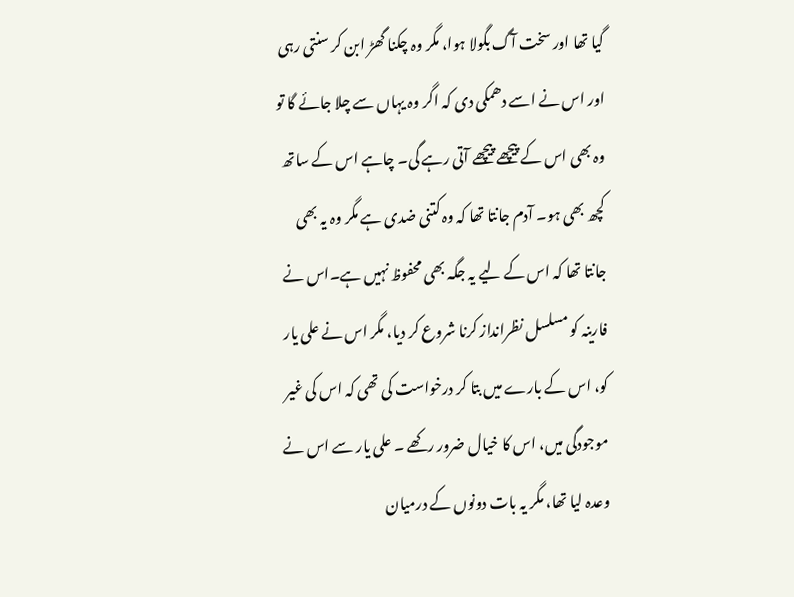گیا تھا اور سخت آگ بگولا ہوا، مگر وہ چکنا گھڑ ابن کر سنتی رہی اور اس نے اسے دھمکی دی کہ اگر وہ یہاں سے چلا جائے گا تو وہ بھی اس کے پیچھے پیچھے آتی رہے گی۔ چاہے اس کے ساتھ کچھ بھی ہو۔ آدم جانتا تھا کہ وہ کتنی ضدی ہے مگر وہ یہ بھی جانتا تھا کہ اس کے لیے یہ جگہ بھی محفوظ نہیں ہے۔اس نے فارینہ کو مسلسل نظرانداز کرنا شروع کر دیا، مگر اس نے علی یار کو، اس کے بارے میں بتا کر درخواست کی تھی کہ اس کی غیر موجودگی میں، اس کا خیال ضرور رکھے ۔ علی یار سے اس نے وعدہ لیا تھا، مگر یہ بات دونوں کے درمیان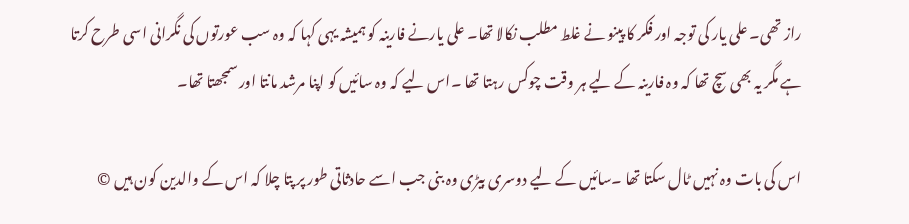راز تھی۔ علی یار کی توجہ اور فکر کا پینو نے غلط مطلب نکالا تھا۔ علی یارنے فارینہ کو ہمیشہ یہی کہا کہ وہ سب عورتوں کی نگرانی اسی طرح کرتا ہے مگر یہ بھی سچ تھا کہ وہ فارینہ کے لیے ہر وقت چوکس رہتا تھا ۔اس لیے کہ وہ سائیں کو اپنا مرشد مانتا اور سمجھتا تھا۔

اس کی بات وہ نہیں ٹال سکتا تھا ۔سائیں کے لیے دوسری بیڑی وہ بنی جب اسے حادثاتی طور پر پتا چلا کہ اس کے والدین کون ہیں ©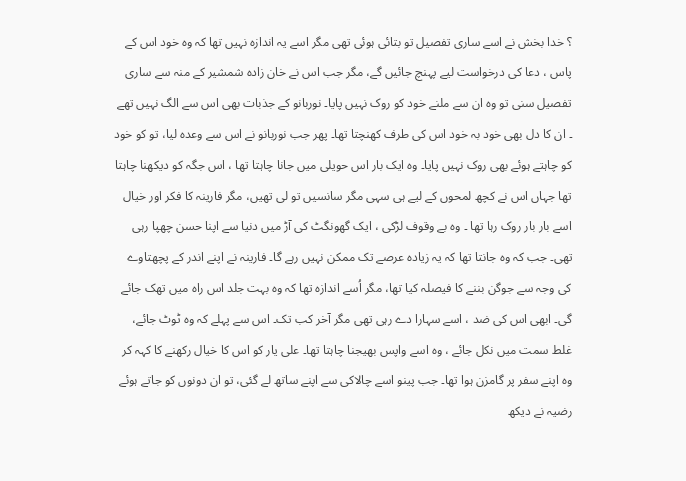؟ خدا بخش نے اسے ساری تفصیل تو بتائی ہوئی تھی مگر اسے یہ اندازہ نہیں تھا کہ وہ خود اس کے پاس ، دعا کی درخواست لیے پہنچ جائیں گے، مگر جب اس نے خان زادہ شمشیر کے منہ سے ساری تفصیل سنی تو وہ ان سے ملنے خود کو روک نہیں پایا۔ نوربانو کے جذبات بھی اس سے الگ نہیں تھے ۔ ان کا دل بھی خود بہ خود اس کی طرف کھنچتا تھا۔ پھر جب نوربانو نے اس سے وعدہ لیا، تو کو خود کو چاہتے ہوئے بھی روک نہیں پایا۔ وہ ایک بار اس حویلی میں جانا چاہتا تھا ، اس جگہ کو دیکھنا چاہتا تھا جہاں اس نے کچھ لمحوں کے لیے ہی سہی مگر سانسیں تو لی تھیں، مگر فارینہ کا فکر اور خیال اسے بار بار روک رہا تھا ۔ وہ بے وقوف لڑکی ، ایک گھونگٹ کی آڑ میں دنیا سے اپنا حسن چھپا رہی تھی۔ جب کہ وہ جانتا تھا کہ یہ زیادہ عرصے تک ممکن نہیں رہے گا۔ فارینہ نے اپنے اندر کے پچھتاوے کی وجہ سے جوگن بننے کا فیصلہ کیا تھا، مگر اُسے اندازہ تھا کہ وہ بہت جلد اس راہ میں تھک جائے گی۔ ابھی اس کی ضد ، اسے سہارا دے رہی تھی مگر آخر کب تک۔ اس سے پہلے کہ وہ ٹوٹ جائے، غلط سمت میں نکل جائے ، وہ اسے واپس بھیجنا چاہتا تھا۔ علی یار کو اس کا خیال رکھنے کا کہہ کر وہ اپنے سفر پر گامزن ہوا تھا۔ جب پینو اسے چالاکی سے اپنے ساتھ لے گئی، تو ان دونوں کو جاتے ہوئے رضیہ نے دیکھ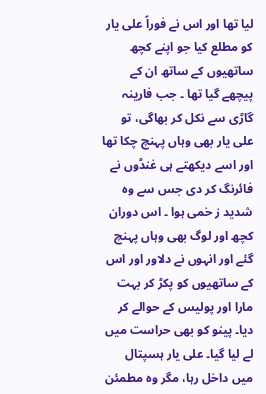لیا تھا اور اس نے فوراً علی یار کو مطلع کیا جو اپنے کچھ ساتھیوں کے ساتھ ان کے پیچھے گیا تھا ۔ جب فارینہ گاڑی سے نکل کر بھاگی، تو علی یار بھی وہاں پہنچ چکا تھا اور اسے دیکھتے ہی غنڈوں نے فائرنگ کر دی جس سے وہ شدید ز خمی ہوا ۔ اس دوران کچھ اور لوگ بھی وہاں پہنچ گئے اور انہوں نے دلاور اور اس کے ساتھیوں کو پکڑ کر بہت مارا اور پولیس کے حوالے کر دیا۔ پینو کو بھی حراست میں لے لیا گیا۔ علی یار ہسپتال میں داخل رہا، مگر وہ مطمئن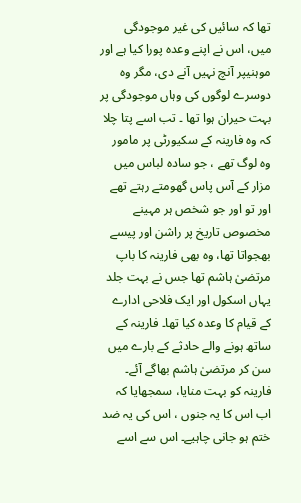تھا کہ سائیں کی غیر موجودگی میں، اس نے اپنے وعدہ پورا کیا ہے اور موہنیپر آنچ نہیں آنے دی، مگر وہ دوسرے لوگوں کی وہاں موجودگی پر بہت حیران ہوا تھا ۔ تب اسے پتا چلا کہ وہ فارینہ کے سکیورٹی پر مامور وہ لوگ تھے ، جو سادہ لباس میں مزار کے آس پاس گھومتے رہتے تھے اور تو اور جو شخص ہر مہینے مخصوص تاریخ پر راشن اور پیسے بھجواتا تھا، وہ بھی فارینہ کا باپ مرتضیٰ ہاشم تھا جس نے بہت جلد یہاں اسکول اور ایک فلاحی ادارے کے قیام کا وعدہ کیا تھا۔ فارینہ کے ساتھ ہونے والے حادثے کے بارے میں سن کر مرتضیٰ ہاشم بھاگے آئے۔ فارینہ کو بہت منایا، سمجھایا کہ اب اس کا یہ جنوں ، اس کی یہ ضد ختم ہو جانی چاہیے۔ اس سے اسے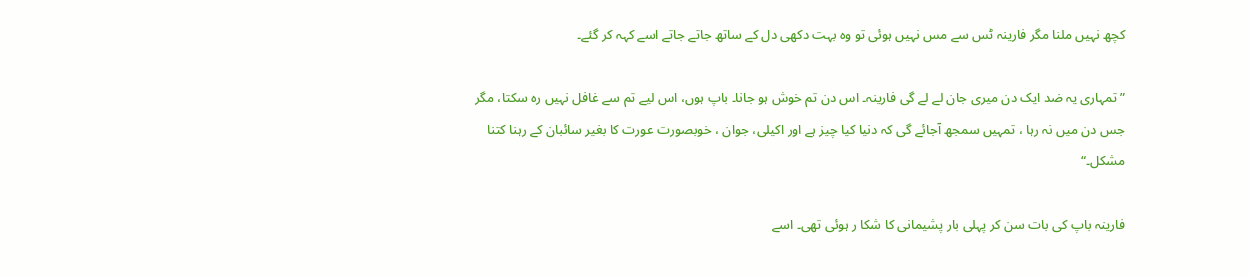کچھ نہیں ملنا مگر فارینہ ٹس سے مس نہیں ہوئی تو وہ بہت دکھی دل کے ساتھ جاتے جاتے اسے کہہ کر گئے۔

” تمہاری یہ ضد ایک دن میری جان لے لے گی فارینہ۔ اس دن تم خوش ہو جانا۔ باپ ہوں، اس لیے تم سے غافل نہیں رہ سکتا، مگر جس دن میں نہ رہا ، تمہیں سمجھ آجائے گی کہ دنیا کیا چیز ہے اور اکیلی، جوان ، خوبصورت عورت کا بغیر سائبان کے رہنا کتنا مشکل۔“

فارینہ باپ کی بات سن کر پہلی بار پشیمانی کا شکا ر ہوئی تھی۔ اسے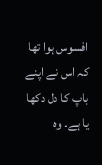افسوس ہوا تھا کہ اس نے اپنے باپ کا دل دکھا یا ہے۔ وہ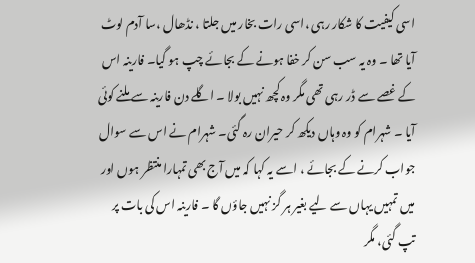اسی کیفیت کا شکار رہی ،اسی رات بخار میں جلتا ، نڈھال ،سا آدم لوٹ آیا تھا ۔ وہ یہ سب سن کر خفا ہونے کے بجائے چپ ہو گیا۔ فارینہ اس کے غصے سے ڈر رہی تھی مگر وہ کچھ نہیں بولا ۔ اگلے دن فارینہ سے ملنے کوئی آیا ۔ شہرام کو وہ وہاں دیکھ کر حیران رہ گئی۔ شہرام نے اس سے سوال جواب کرنے کے بجائے ، اسے یہ کہا کہ میں آج بھی تمہارا منتظر ہوں اور میں تمہیں یہاں سے لیے بغیر ہر گز نہیں جاؤں گا ۔ فارینہ اس کی بات پر تپ گئی، مگر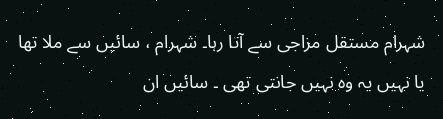شہرام مستقل مزاجی سے آتا رہا۔ شہرام ، سائیں سے ملا تھا یا نہیں یہ وہ نہیں جانتی تھی ۔ سائیں ان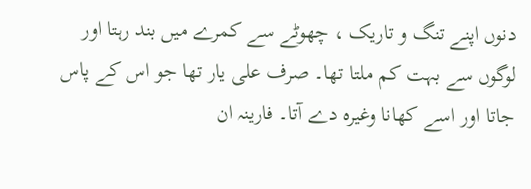دنوں اپنے تنگ و تاریک ، چھوٹے سے کمرے میں بند رہتا اور لوگوں سے بہت کم ملتا تھا۔ صرف علی یار تھا جو اس کے پاس جاتا اور اسے کھانا وغیرہ دے آتا۔ فارینہ ان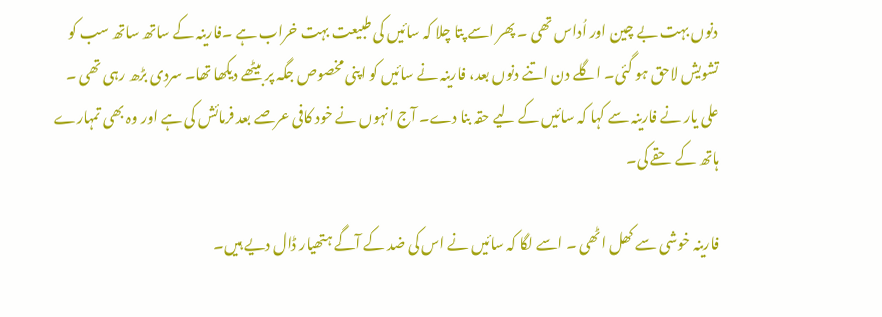دنوں بہت بے چین اور اُداس تھی ۔ پھر اسے پتا چلا کہ سائیں کی طبیعت بہت خراب ہے ۔فارینہ کے ساتھ ساتھ سب کو تشویش لاحق ہو گئی۔ اگلے دن اتنے دنوں بعد، فارینہ نے سائیں کو اپنی مخصوص جگہ پر بیٹھے دیکھا تھا۔ سردی بڑھ رہی تھی ۔ علی یار نے فارینہ سے کہا کہ سائیں کے لیے حقہ بنا دے۔ آج انہوں نے خود کافی عرصے بعد فرمائش کی ہے اور وہ بھی تمہارے ہاتھ کے حقے کی۔

فارینہ خوشی سے کھل اٹھی ۔ اسے لگا کہ سائیں نے اس کی ضد کے آگے ہتھیار ڈال دیے ہیں۔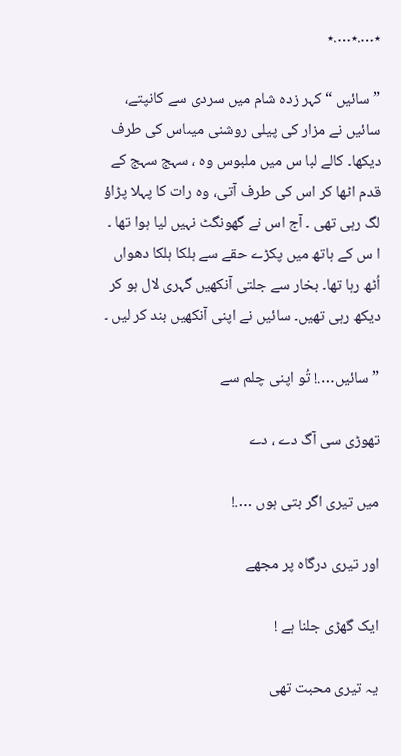٭….٭….٭

” سائیں “ کہر زدہ شام میں سردی سے کانپتے، سائیں نے مزار کی پیلی روشنی میںاس کی طرف دیکھا۔ کالے لبا س میں ملبوس وہ ، سہج سہج کے قدم اٹھا کر اس کی طرف آتی، وہ رات کا پہلا پڑاؤ لگ رہی تھی ۔ آج اس نے گھونگٹ نہیں لیا ہوا تھا ۔ ا س کے ہاتھ میں پکڑے حقے سے ہلکا ہلکا دھواں اُٹھ رہا تھا۔ بخار سے جلتی آنکھیں گہری لال ہو کر دیکھ رہی تھیں۔ سائیں نے اپنی آنکھیں بند کر لیں ۔

” سائیں….! تُو اپنی چلم سے

تھوڑی سی آگ دے ، دے

میں تیری اگر بتی ہوں ….!

اور تیری درگاہ پر مجھے

ایک گھڑی جلنا ہے !

یہ تیری محبت تھی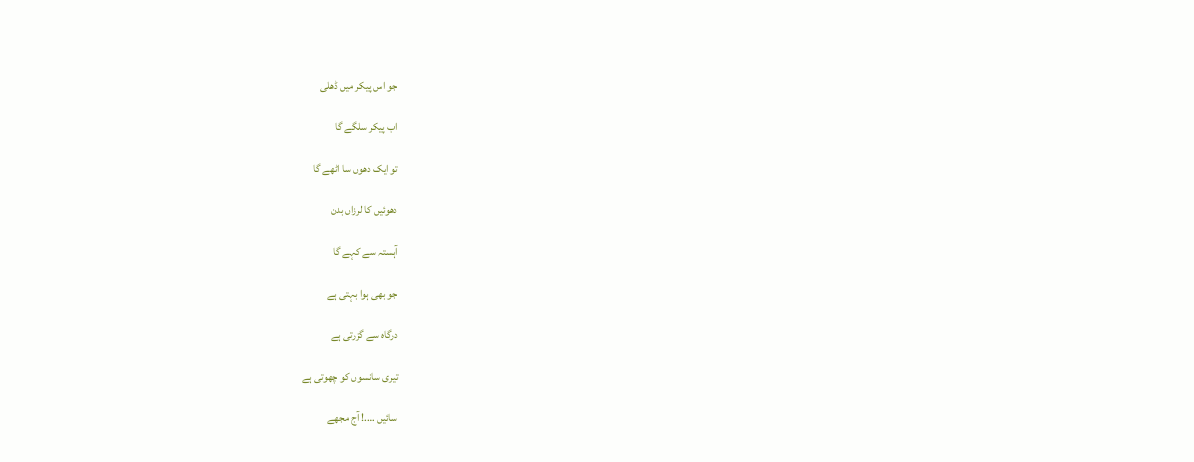جو اس پیکر میں ڈھلی

اب پیکر سلگے گا

تو ایک دھوں سا اٹھے گا

دھوئیں کا لرزاں بدن

آہستہ سے کہے گا

جو بھی ہوا بہتی ہے

درگاہ سے گزرتی ہے

تیری سانسوں کو چھوتی ہے

سائیں ….! آج مجھے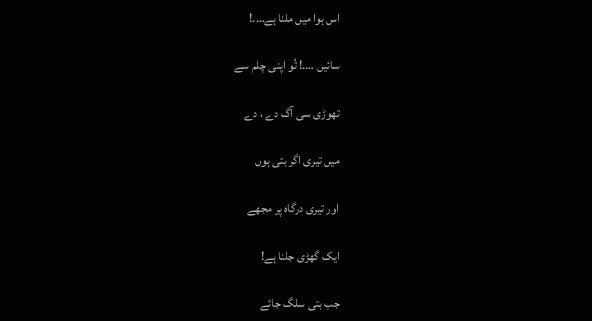اس ہوا میں ملنا ہے….!

سائیں ….! تُو اپنی چلم سے

تھوڑی سی آگ دے ، دے

میں تیری اگر بتی ہوں

اور تیری درگاہ پر مجھے

ایک گھڑی جلنا ہے!

جب بتی سلگ جائے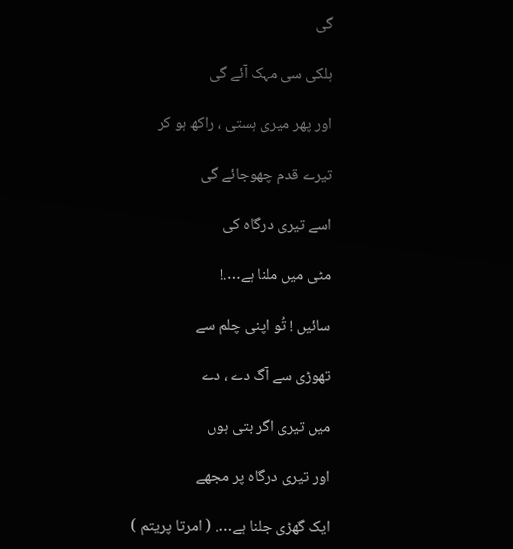گی

ہلکی سی مہک آئے گی

اور پھر میری ہستی ، راکھ ہو کر

تیرے قدم چھوجائے گی

اسے تیری درگاہ کی

مٹی میں ملنا ہے….!

سائیں ! تُو اپنی چلم سے

تھوڑی سے آگ دے ، دے

میں تیری اگر بتی ہوں

اور تیری درگاہ پر مجھے

ایک گھڑی جلنا ہے…. ( امرتا پریتم )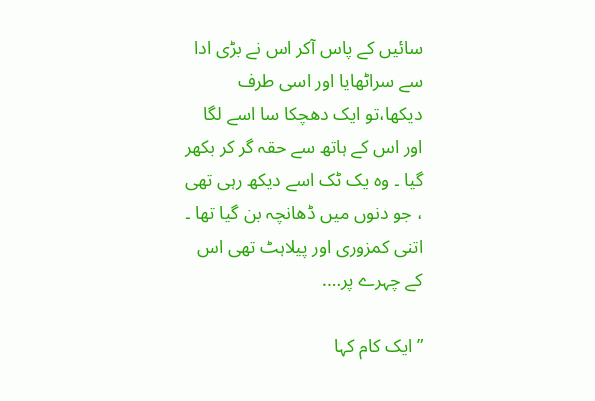سائیں کے پاس آکر اس نے بڑی ادا سے سراٹھایا اور اسی طرف دیکھا،تو ایک دھچکا سا اسے لگا اور اس کے ہاتھ سے حقہ گر کر بکھر گیا ۔ وہ یک ٹک اسے دیکھ رہی تھی ، جو دنوں میں ڈھانچہ بن گیا تھا ۔ اتنی کمزوری اور پیلاہٹ تھی اس کے چہرے پر….

” ایک کام کہا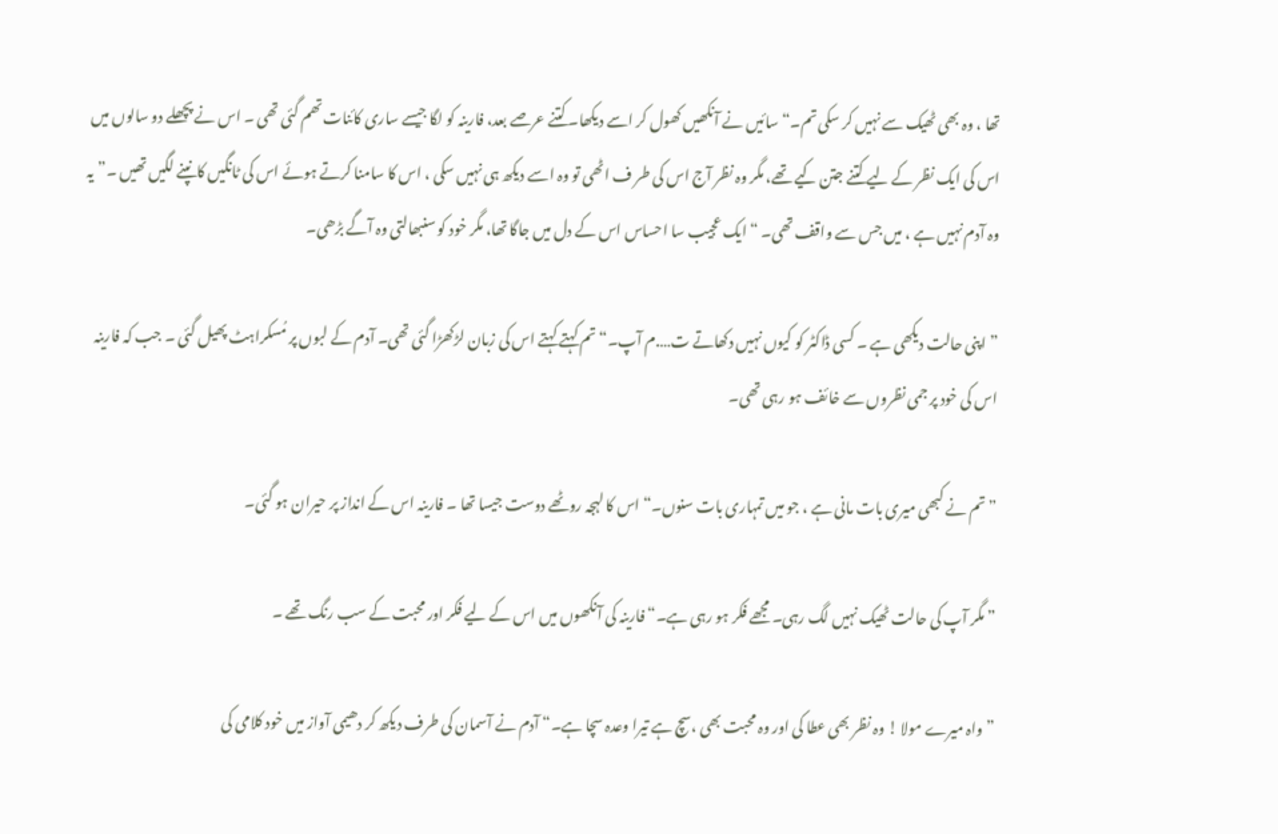تھا ، وہ بھی ٹھیک سے نہیں کر سکی تم۔“ سائیں نے آنکھیں کھول کر اسے دیکھا۔ کتنے عرصے بعد، فارینہ کو لگا جیسے ساری کائنات تھم گئی تھی ۔ اس نے پچھلے دو سالوں میں اس کی ایک نظر کے لیے کتنے جتن کیے تھے، مگر وہ نظر آج اس کی طر ف اٹھی تو وہ اسے دیکھ ہی نہیں سکی ، اس کا سامنا کرتے ہوئے اس کی ٹانگیں کانپنے لگیں تھیں ۔”یہ وہ آدم نہیں ہے ، میں جس سے واقف تھی۔ “ ایک عجیب سا احساس اس کے دل میں جاگا تھا، مگر خود کو سنبھالتی وہ آگے بڑھی۔

” اپنی حالت دیکھی ہے ۔ کسی ڈاکٹر کو کیوں نہیں دکھاتے ت….م آپ۔“ تم کہتے کہتے اس کی زبان لڑکھڑا گئی تھی۔ آدم کے لبوں پر مُسکراہٹ پھیل گئی ۔ جب کہ فارینہ اس کی خود پر جمی نظروں سے خائف ہو رہی تھی۔

” تم نے کبھی میری بات مانی ہے ، جو میں تمہاری بات سنوں۔“ اس کا لہجہ روٹھے دوست جیسا تھا ۔ فارینہ اس کے انداز پر حیران ہو گئی۔

” مگر آپ کی حالت ٹھیک نہیں لگ رہی۔ مجھے فکر ہو رہی ہے۔“ فارینہ کی آنکھوں میں اس کے لیے فکر اور محبت کے سب رنگ تھے ۔

” واہ میرے مولا ! وہ نظر بھی عطا کی اور وہ محبت بھی ،سچ ہے تیرا وعدہ سچا ہے۔“ آدم نے آسمان کی طرف دیکھ کر دھیمی آواز میں خود کلامی کی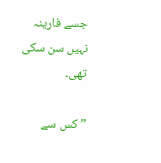جسے فارینہ نہیں سن سکی تھی۔

” کس سے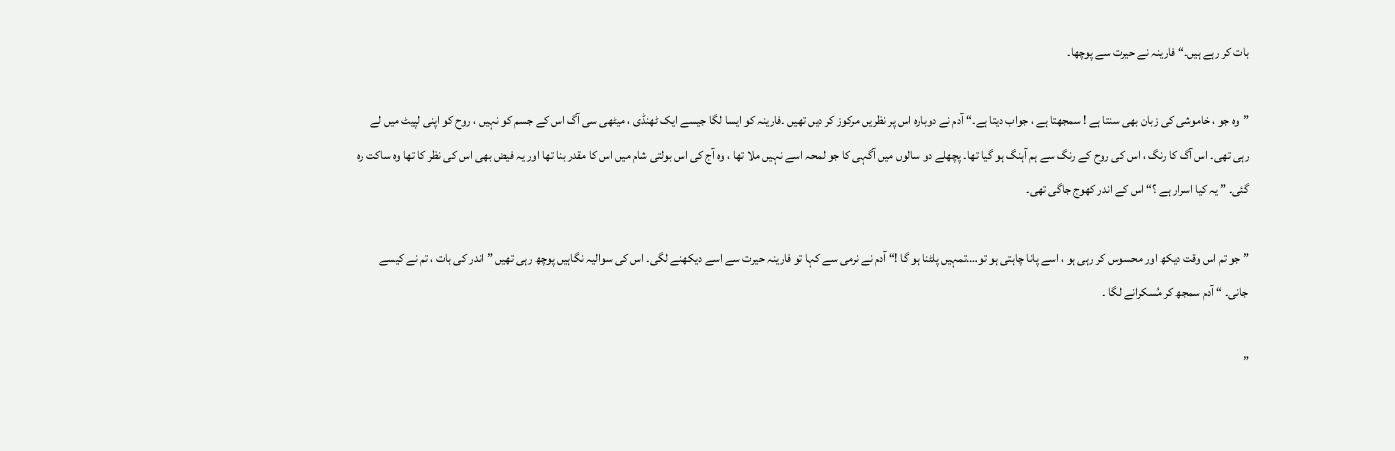بات کر رہے ہیں۔“ فارینہ نے حیرت سے پوچھا۔

”وہ جو ، خاموشی کی زبان بھی سنتا ہے ! سمجھتا ہے ، جواب دیتا ہے۔“ آدم نے دوبارہ اس پر نظریں مرکوز کر دیں تھیں ۔فارینہ کو ایسا لگا جیسے ایک ٹھنڈی ، میٹھی سی آگ اس کے جسم کو نہیں ، روح کو اپنی لپیٹ میں لے رہی تھی۔ اس آگ کا رنگ ، اس کی روح کے رنگ سے ہم آہنگ ہو گیا تھا۔ پچھلے دو سالوں میں آگہی کا جو لمحہ اسے نہیں ملا تھا ، وہ آج کی اس بولتی شام میں اس کا مقدر بنا تھا اور یہ فیض بھی اس کی نظر کا تھا وہ ساکت رہ گئی۔ ” یہ کیا اسرار ہے ؟“ اس کے اندر کھوج جاگی تھی۔

” جو تم اس وقت دیکھ اور محسوس کر رہی ہو ، اسے پانا چاہتی ہو تو….تمہیں پلٹنا ہو گا !“ آدم نے نرمی سے کہا تو فارینہ حیرت سے اسے دیکھنے لگی۔ اس کی سوالیہ نگاہیں پوچھ رہی تھیں ” اندر کی بات ، تم نے کیسے جانی۔ “ آدم سمجھ کر مُسکرانے لگا ۔

”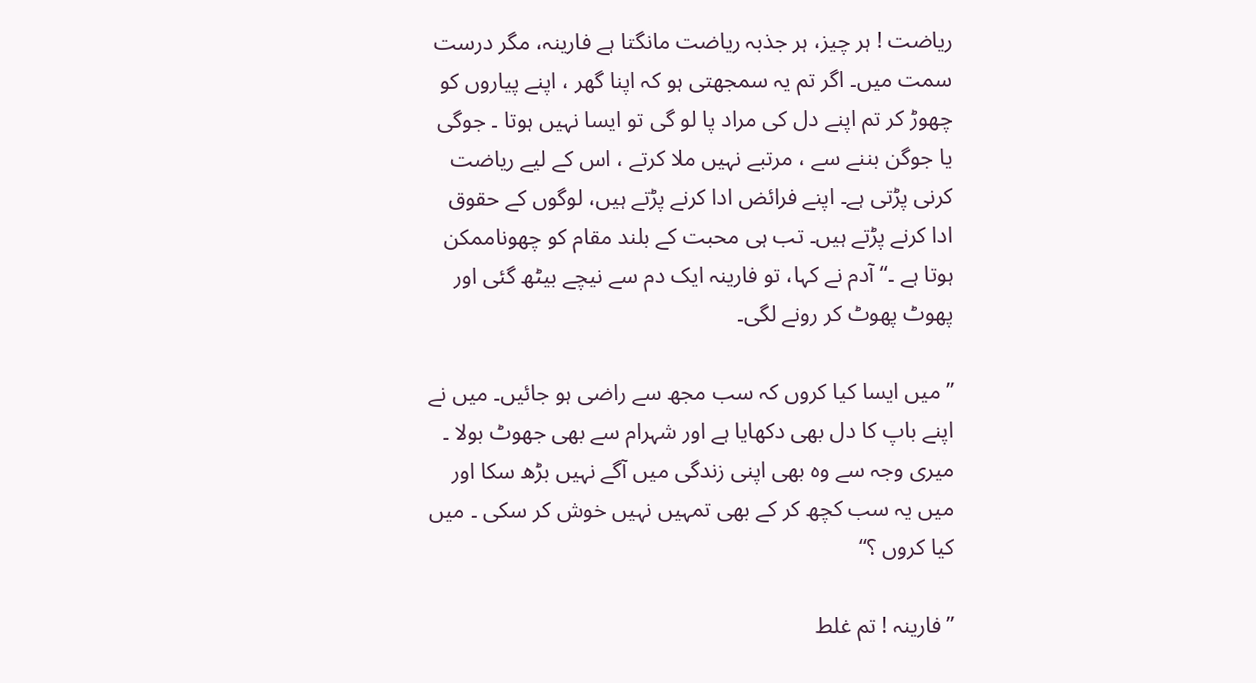ریاضت ! ہر چیز، ہر جذبہ ریاضت مانگتا ہے فارینہ، مگر درست سمت میں۔ اگر تم یہ سمجھتی ہو کہ اپنا گھر ، اپنے پیاروں کو چھوڑ کر تم اپنے دل کی مراد پا لو گی تو ایسا نہیں ہوتا ۔ جوگی یا جوگن بننے سے ، مرتبے نہیں ملا کرتے ، اس کے لیے ریاضت کرنی پڑتی ہے۔ اپنے فرائض ادا کرنے پڑتے ہیں، لوگوں کے حقوق ادا کرنے پڑتے ہیں۔ تب ہی محبت کے بلند مقام کو چھوناممکن ہوتا ہے ۔“ آدم نے کہا، تو فارینہ ایک دم سے نیچے بیٹھ گئی اور پھوٹ پھوٹ کر رونے لگی۔

” میں ایسا کیا کروں کہ سب مجھ سے راضی ہو جائیں۔ میں نے اپنے باپ کا دل بھی دکھایا ہے اور شہرام سے بھی جھوٹ بولا ۔ میری وجہ سے وہ بھی اپنی زندگی میں آگے نہیں بڑھ سکا اور میں یہ سب کچھ کر کے بھی تمہیں نہیں خوش کر سکی ۔ میں کیا کروں ؟“

”فارینہ ! تم غلط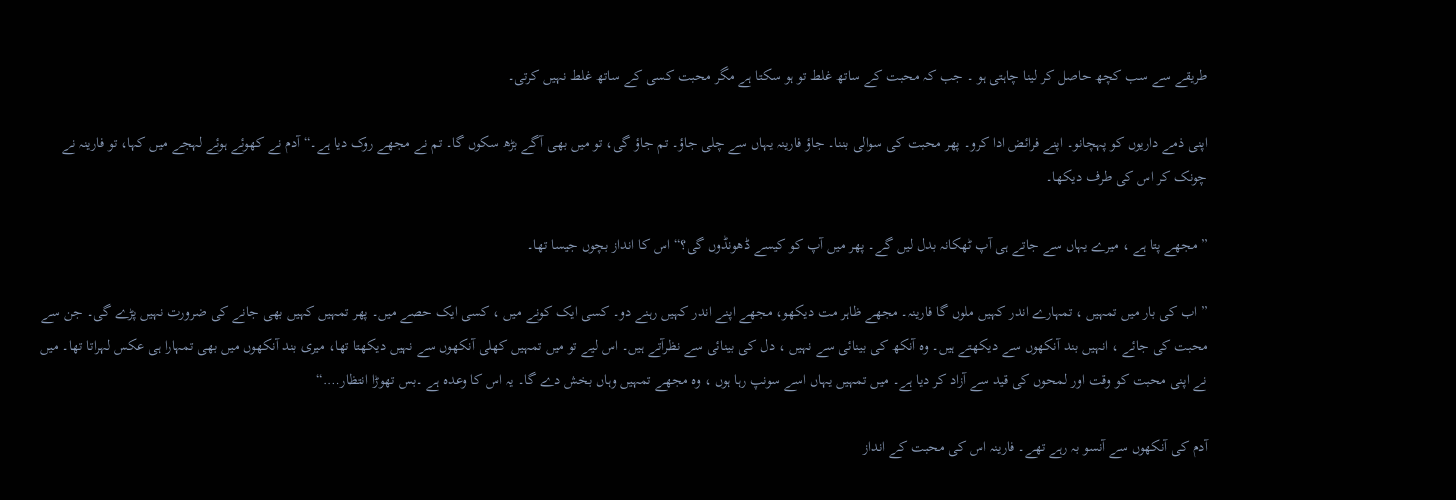طریقے سے سب کچھ حاصل کر لینا چاہتی ہو ۔ جب کہ محبت کے ساتھ غلط تو ہو سکتا ہے مگر محبت کسی کے ساتھ غلط نہیں کرتی۔

اپنی ذمے داریوں کو پہچانو۔ اپنے فرائض ادا کرو۔ پھر محبت کی سوالی بننا۔ جاؤ فارینہ یہاں سے چلی جاؤ۔ تم جاؤ گی، تو میں بھی آگے بڑھ سکوں گا۔ تم نے مجھے روک دیا ہے۔“ آدم نے کھوئے ہوئے لہجے میں کہا، تو فارینہ نے چونک کر اس کی طرف دیکھا۔

” مجھے پتا ہے ، میرے یہاں سے جاتے ہی آپ ٹھکانہ بدل لیں گے۔ پھر میں آپ کو کیسے ڈھونڈوں گی؟“ اس کا انداز بچوں جیسا تھا۔

” اب کی بار میں تمہیں ، تمہارے اندر کہیں ملوں گا فارینہ۔ مجھے ظاہر مت دیکھو، مجھے اپنے اندر کہیں رہنے دو۔ کسی ایک کونے میں ، کسی ایک حصے میں۔ پھر تمہیں کہیں بھی جانے کی ضرورت نہیں پڑے گی۔ جن سے محبت کی جائے ، انہیں بند آنکھوں سے دیکھتے ہیں۔ وہ آنکھ کی بینائی سے نہیں ، دل کی بینائی سے نظرآتے ہیں۔ اس لیے تو میں تمہیں کھلی آنکھوں سے نہیں دیکھتا تھا، میری بند آنکھوں میں بھی تمہارا ہی عکس لہراتا تھا۔ میں نے اپنی محبت کو وقت اور لمحوں کی قید سے آزاد کر دیا ہے۔ میں تمہیں یہاں اسے سونپ رہا ہوں ، وہ مجھے تمہیں وہاں بخش دے گا۔ یہ اس کا وعدہ ہے ۔بس تھوڑا انتظار….“

آدم کی آنکھوں سے آنسو بہ رہے تھے۔ فارینہ اس کی محبت کے انداز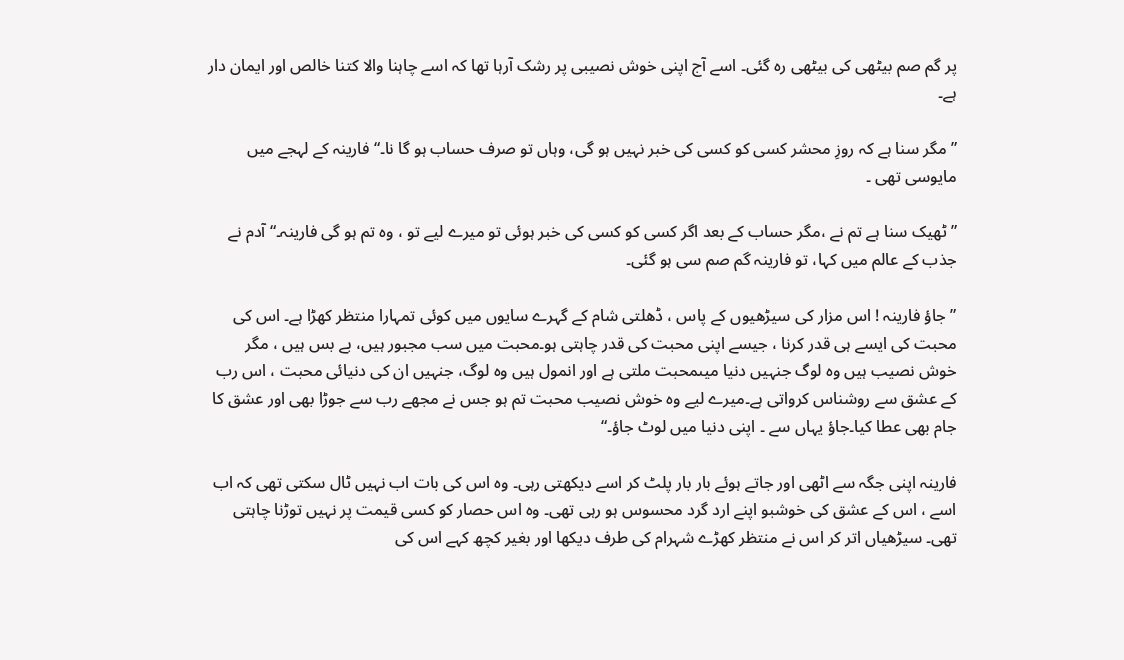پر گم صم بیٹھی کی بیٹھی رہ گئی۔ اسے آج اپنی خوش نصیبی پر رشک آرہا تھا کہ اسے چاہنا والا کتنا خالص اور ایمان دار ہے۔

” مگر سنا ہے کہ روزِ محشر کسی کو کسی کی خبر نہیں ہو گی، وہاں تو صرف حساب ہو گا نا۔“ فارینہ کے لہجے میں مایوسی تھی ۔

”ٹھیک سنا ہے تم نے ،مگر حساب کے بعد اگر کسی کو کسی کی خبر ہوئی تو میرے لیے تو ، وہ تم ہو گی فارینہ۔“ آدم نے جذب کے عالم میں کہا، تو فارینہ گم صم سی ہو گئی۔

” جاؤ فارینہ ! اس مزار کی سیڑھیوں کے پاس ، ڈھلتی شام کے گہرے سایوں میں کوئی تمہارا منتظر کھڑا ہے۔ اس کی محبت کی ایسے ہی قدر کرنا ، جیسے اپنی محبت کی قدر چاہتی ہو۔محبت میں سب مجبور ہیں، بے بس ہیں ، مگر خوش نصیب ہیں وہ لوگ جنہیں دنیا میںمحبت ملتی ہے اور انمول ہیں وہ لوگ، جنہیں ان کی دنیائی محبت ، اس رب کے عشق سے روشناس کرواتی ہے۔میرے لیے وہ خوش نصیب محبت تم ہو جس نے مجھے رب سے جوڑا بھی اور عشق کا جام بھی عطا کیا۔جاؤ یہاں سے ۔ اپنی دنیا میں لوٹ جاؤ۔“

فارینہ اپنی جگہ سے اٹھی اور جاتے ہوئے بار بار پلٹ کر اسے دیکھتی رہی۔ وہ اس کی بات اب نہیں ٹال سکتی تھی کہ اب اسے ، اس کے عشق کی خوشبو اپنے ارد گرد محسوس ہو رہی تھی۔ وہ اس حصار کو کسی قیمت پر نہیں توڑنا چاہتی تھی۔ سیڑھیاں اتر کر اس نے منتظر کھڑے شہرام کی طرف دیکھا اور بغیر کچھ کہے اس کی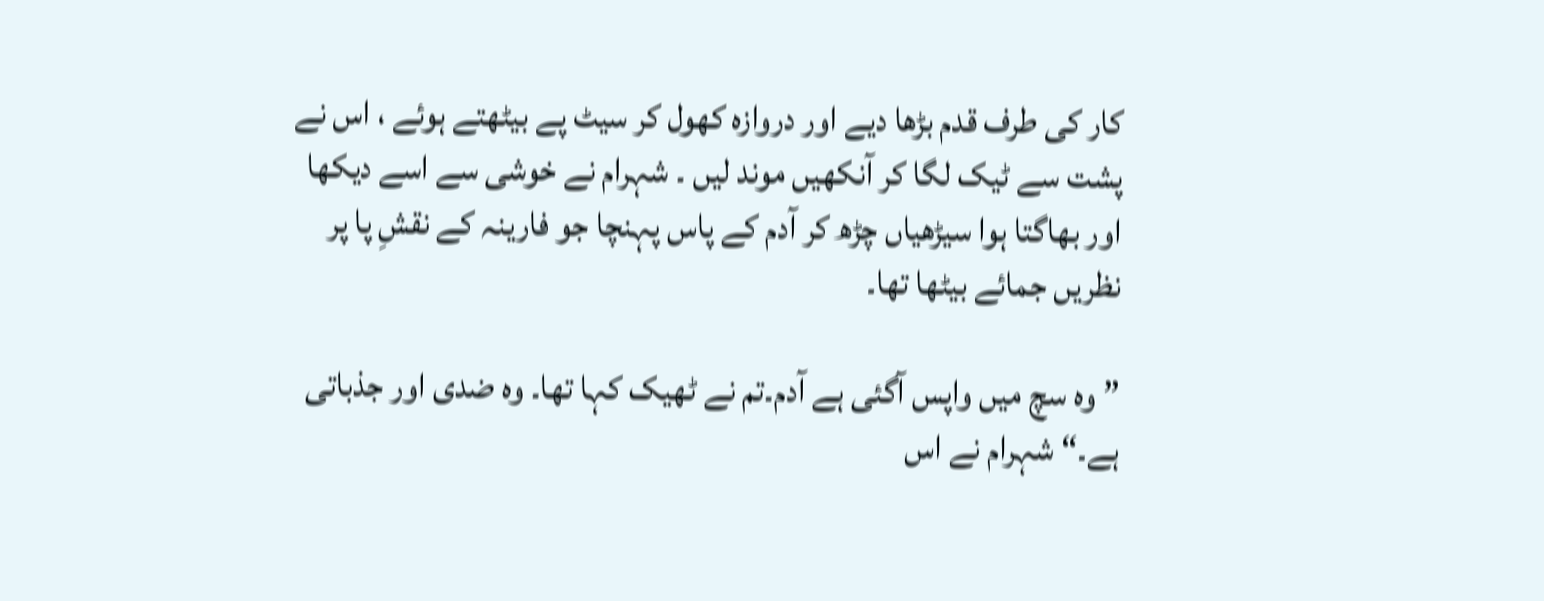کار کی طرف قدم بڑھا دیے اور دروازہ کھول کر سیٹ پے بیٹھتے ہوئے ، اس نے پشت سے ٹیک لگا کر آنکھیں موند لیں ۔ شہرام نے خوشی سے اسے دیکھا اور بھاگتا ہوا سیڑھیاں چڑھ کر آدم کے پاس پہنچا جو فارینہ کے نقشِ پا پر نظریں جمائے بیٹھا تھا۔

” وہ سچ میں واپس آگئی ہے آدم۔تم نے ٹھیک کہا تھا۔ وہ ضدی اور جذباتی ہے۔“ شہرام نے اس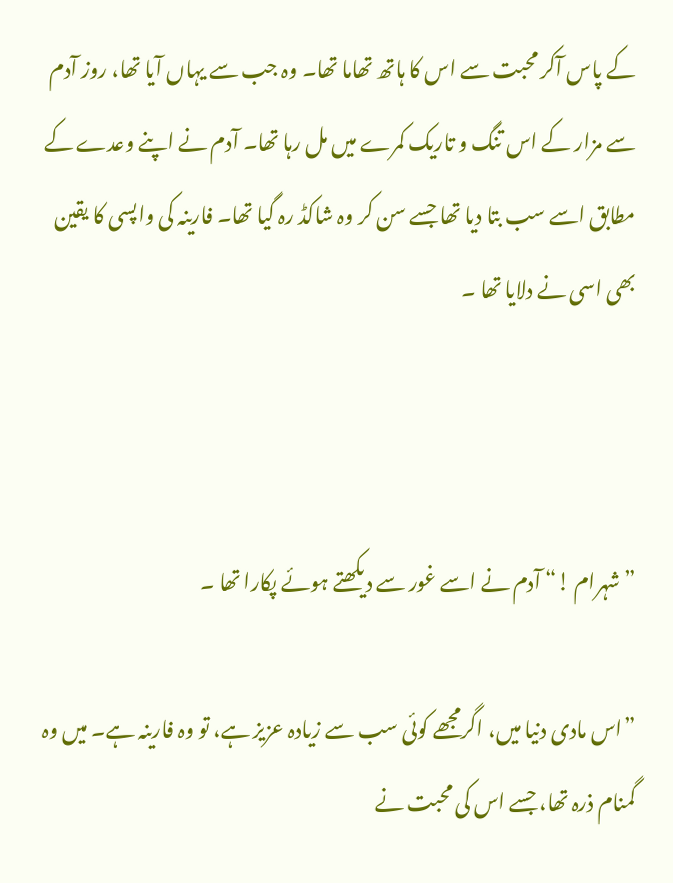کے پاس آکر محبت سے اس کا ہاتھ تھاما تھا۔ وہ جب سے یہاں آیا تھا، روز آدم سے مزار کے اس تنگ و تاریک کمرے میں مل رہا تھا۔ آدم نے اپنے وعدے کے مطابق اسے سب بتا دیا تھا جسے سن کر وہ شاکڈ رہ گیا تھا۔ فارینہ کی واپسی کا یقین بھی اسی نے دلایا تھا ۔



” شہرام !“ آدم نے اسے غور سے دیکھتے ہوئے پکارا تھا ۔

”اس مادی دنیا میں، اگرمجھے کوئی سب سے زیادہ عزیز ہے، تو وہ فارینہ ہے۔ میں وہ گمنام ذرہ تھا، جسے اس کی محبت نے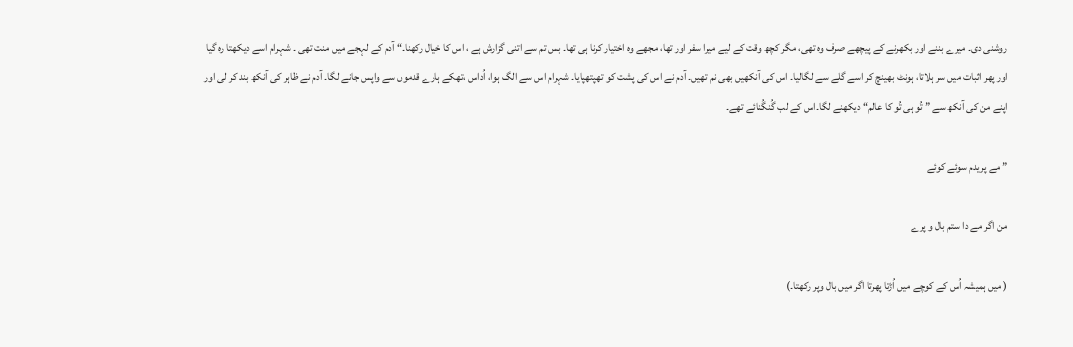روشنی دی۔ میرے بننے اور بکھرنے کے پیچھے صرف وہ تھی، مگر کچھ وقت کے لیے میرا سفر اور تھا، مجھے وہ اختیار کرنا ہی تھا۔ بس تم سے اتنی گزارش ہے ، اس کا خیال رکھنا۔“ آدم کے لہجے میں منت تھی ۔ شہرام اسے دیکھتا رہ گیا اور پھر اثبات میں سر ہلاتا، ہونٹ بھینچ کر اسے گلے سے لگالیا۔ اس کی آنکھیں بھی نم تھیں۔ آدم نے اس کی پشت کو تھپتھپایا۔ شہرام اس سے الگ ہوا، اُداس ،تھکے ہارے قدموں سے واپس جانے لگا۔ آدم نے ظاہر کی آنکھ بند کر لی اور اپنے من کی آنکھ سے ” تُو ہی تُو کا عالم“ دیکھنے لگا۔اس کے لب گُنگُنائے تھے۔

” مے پریدم سوئے کوئے

من اگر مے دا ستم بال و پرے

( میں ہمیشہ اُس کے کوچے میں اُڑتا پھرتا اگر میں بال وپر رکھتا۔)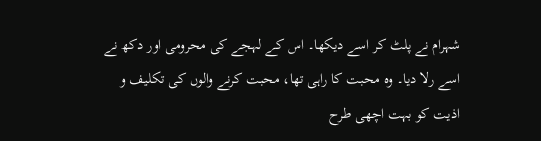شہرام نے پلٹ کر اسے دیکھا۔ اس کے لہجے کی محرومی اور دکھ نے اسے رلا دیا۔ وہ محبت کا راہی تھا، محبت کرنے والوں کی تکلیف و اذیت کو بہت اچھی طرح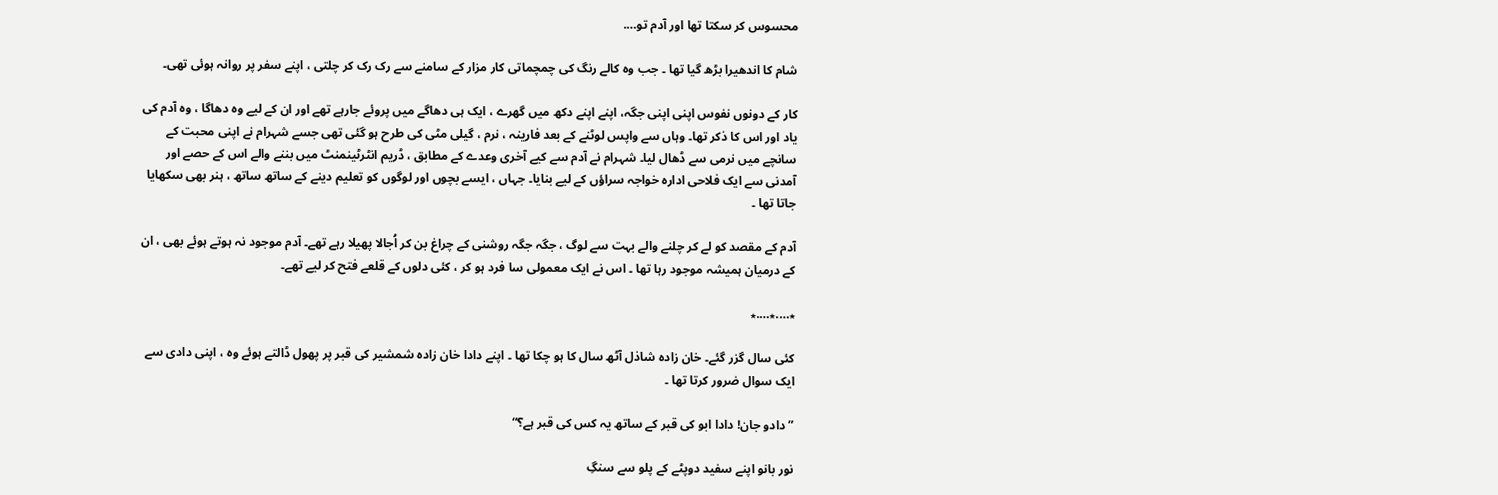محسوس کر سکتا تھا اور آدم تو….

شام کا اندھیرا بڑھ گیا تھا ۔ جب وہ کالے رنگ کی چمچماتی کار مزار کے سامنے سے رک رک کر چلتی ، اپنے سفر پر روانہ ہوئی تھی۔

کار کے دونوں نفوس اپنی اپنی جگہ، اپنے اپنے دکھ میں گھرے ، ایک ہی دھاگے میں پروئے جارہے تھے اور ان کے لیے وہ دھاگا ، وہ آدم کی یاد اور اس کا ذکر تھا۔ وہاں سے واپس لوٹنے کے بعد فارینہ ، نرم ، گیلی مٹی کی طرح ہو گئی تھی جسے شہرام نے اپنی محبت کے سانچے میں نرمی سے ڈھال لیا۔ شہرام نے آدم سے کیے آخری وعدے کے مطابق ، ڈریم انٹرٹینمنٹ میں بننے والے اس کے حصے اور آمدنی سے ایک فلاحی ادارہ خواجہ سراؤں کے لیے بنایا۔ جہاں ، ایسے بچوں اور لوگوں کو تعلیم دینے کے ساتھ ساتھ ، ہنر بھی سکھایا جاتا تھا ۔

آدم کے مقصد کو لے کر چلنے والے بہت سے لوگ ، جگہ جگہ روشنی کے چراغ بن کر اُجالا پھیلا رہے تھے۔ آدم موجود نہ ہوتے ہوئے بھی ، ان کے درمیان ہمیشہ موجود رہا تھا ۔ اس نے ایک معمولی سا فرد ہو کر ، کئی دلوں کے قلعے فتح کر لیے تھے۔

٭….٭….٭

کئی سال گزر گئے۔ خان زادہ شاذل آٹھ سال کا ہو چکا تھا ۔ اپنے دادا خان زادہ شمشیر کی قبر پر پھول ڈالتے ہوئے وہ ، اپنی دادی سے ایک سوال ضرور کرتا تھا ۔

” دادو جان! دادا ابو کی قبر کے ساتھ یہ کس کی قبر ہے؟“

نور بانو اپنے سفید دوپٹے کے پلو سے سنگِ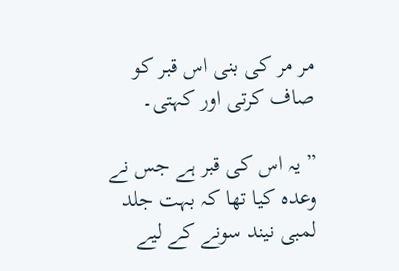مر مر کی بنی اس قبر کو صاف کرتی اور کہتی۔

” یہ اس کی قبر ہے جس نے وعدہ کیا تھا کہ بہت جلد لمبی نیند سونے کے لیے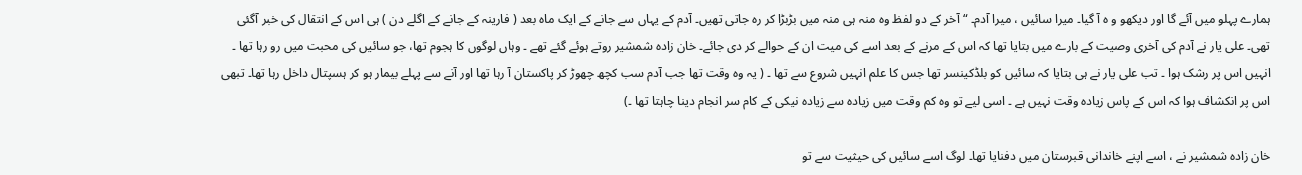ہمارے پہلو میں آئے گا اور دیکھو و ہ آ گیا۔ میرا سائیں ، میرا آدم۔ “ آخر کے دو لفظ وہ منہ ہی منہ میں بڑبڑا کر رہ جاتی تھیں۔ آدم کے یہاں سے جانے کے ایک ماہ بعد ( فارینہ کے جانے کے اگلے دن ) ہی اس کے انتقال کی خبر آگئی تھی۔ علی یار نے آدم کی آخری وصیت کے بارے میں بتایا تھا کہ اس کے مرنے کے بعد اسے کی میت ان کے حوالے کر دی جائے۔ خان زادہ شمشیر روتے ہوئے گئے تھے ۔ وہاں لوگوں کا ہجوم تھا، جو سائیں کی محبت میں رو رہا تھا ۔ انہیں اس پر رشک ہوا ۔ تب علی یار نے ہی بتایا کہ سائیں کو بلڈکینسر تھا جس کا علم انہیں شروع سے تھا ۔ ( یہ وہ وقت تھا جب آدم سب کچھ چھوڑ کر پاکستان آ رہا تھا اور آنے سے پہلے بیمار ہو کر ہسپتال داخل رہا تھا۔ تبھی اس پر انکشاف ہوا کہ اس کے پاس زیادہ وقت نہیں ہے ۔ اسی لیے تو وہ کم وقت میں زیادہ سے زیادہ نیکی کے کام سر انجام دینا چاہتا تھا ۔)

خان زادہ شمشیر نے ، اسے اپنے خاندانی قبرستان میں دفنایا تھا۔ لوگ اسے سائیں کی حیثیت سے تو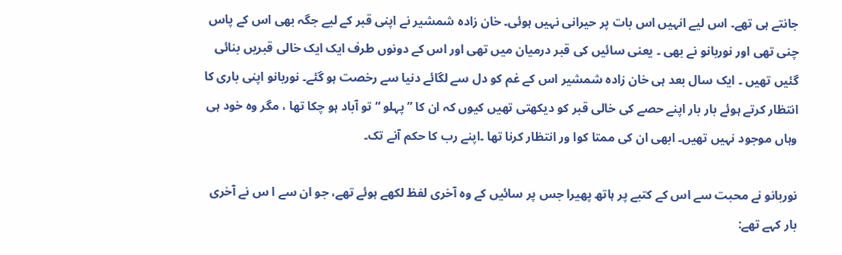جانتے ہی تھے۔ اس لیے انہیں اس بات پر حیرانی نہیں ہوئی۔ خان زادہ شمشیر نے اپنی قبر کے لیے جگہ بھی اس کے پاس چنی تھی اور نوربانو نے بھی ۔ یعنی سائیں کی قبر درمیان میں تھی اور اس کے دونوں طرف ایک ایک خالی قبریں بنائی گئیں تھیں ۔ ایک سال بعد ہی خان زادہ شمشیر اس کے غم کو دل سے لگائے دنیا سے رخصت ہو گئے۔ نوربانو اپنی باری کا انتظار کرتے ہوئے بار بار اپنے حصے کی خالی قبر کو دیکھتی تھیں کیوں کہ ان کا ” پہلو “ تو آباد ہو چکا تھا ، مگر وہ خود ہی وہاں موجود نہیں تھیں۔ ابھی ان کی ممتا کوا ور انتظار کرنا تھا ۔اپنے رب کا حکم آنے تک۔

نوربانو نے محبت سے اس کے کتبے پر ہاتھ پھیرا جس پر سائیں کے وہ آخری لفظ لکھے ہوئے تھے، جو ان سے ا س نے آخری بار کہے تھے: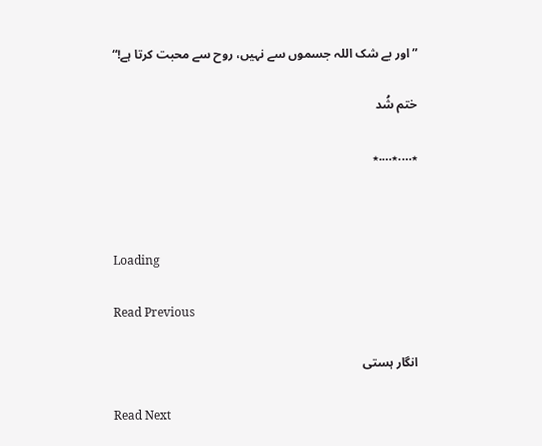” اور بے شک اللہ جسموں سے نہیں، روح سے محبت کرتا ہے!“

ختم شُد

٭….٭….٭



Loading

Read Previous

انگار ہستی

Read Next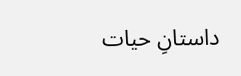داستانِ حیات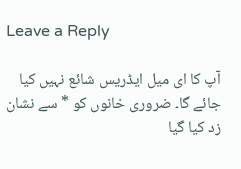Leave a Reply

آپ کا ای میل ایڈریس شائع نہیں کیا جائے گا۔ ضروری خانوں کو * سے نشان زد کیا گیا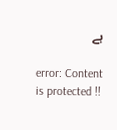ہے

error: Content is protected !!